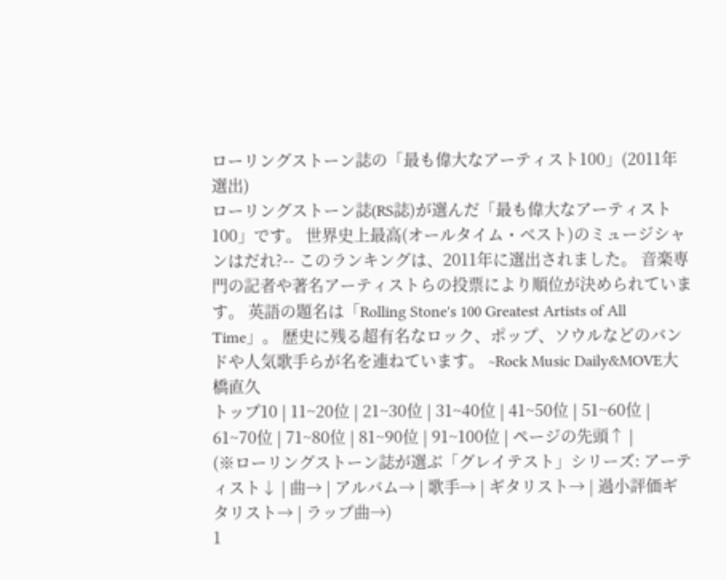ローリングストーン誌の「最も偉大なアーティスト100」(2011年選出)
ローリングストーン誌(RS誌)が選んだ「最も偉大なアーティスト100」です。 世界史上最高(オールタイム・ベスト)のミュージシャンはだれ?-- このランキングは、2011年に選出されました。 音楽専門の記者や著名アーティストらの投票により順位が決められています。 英語の題名は「Rolling Stone's 100 Greatest Artists of All Time」。 歴史に残る超有名なロック、ポップ、ソウルなどのバンドや人気歌手らが名を連ねています。 ~Rock Music Daily&MOVE大橋直久
トップ10 | 11~20位 | 21~30位 | 31~40位 | 41~50位 | 51~60位 | 61~70位 | 71~80位 | 81~90位 | 91~100位 | ページの先頭↑ |
(※ローリングストーン誌が選ぶ「グレイテスト」シリーズ: アーティスト↓ | 曲→ | アルバム→ | 歌手→ | ギタリスト→ | 過小評価ギタリスト→ | ラップ曲→)
1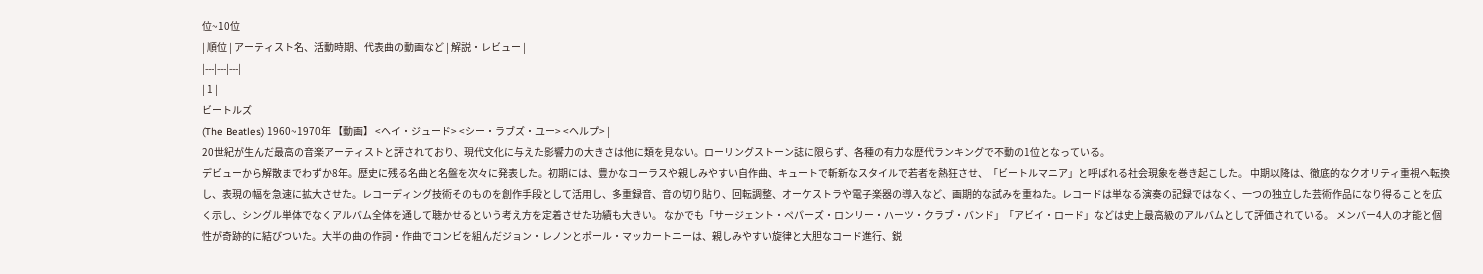位~10位
| 順位 | アーティスト名、活動時期、代表曲の動画など | 解説・レビュー |
|---|---|---|
| 1 |
ビートルズ
(The Beatles) 1960~1970年 【動画】 <ヘイ・ジュード> <シー・ラブズ・ユー> <ヘルプ> |
20世紀が生んだ最高の音楽アーティストと評されており、現代文化に与えた影響力の大きさは他に類を見ない。ローリングストーン誌に限らず、各種の有力な歴代ランキングで不動の1位となっている。
デビューから解散までわずか8年。歴史に残る名曲と名盤を次々に発表した。初期には、豊かなコーラスや親しみやすい自作曲、キュートで斬新なスタイルで若者を熱狂させ、「ビートルマニア」と呼ばれる社会現象を巻き起こした。 中期以降は、徹底的なクオリティ重視へ転換し、表現の幅を急速に拡大させた。レコーディング技術そのものを創作手段として活用し、多重録音、音の切り貼り、回転調整、オーケストラや電子楽器の導入など、画期的な試みを重ねた。レコードは単なる演奏の記録ではなく、一つの独立した芸術作品になり得ることを広く示し、シングル単体でなくアルバム全体を通して聴かせるという考え方を定着させた功績も大きい。 なかでも「サージェント・ペパーズ・ロンリー・ハーツ・クラブ・バンド」「アビイ・ロード」などは史上最高級のアルバムとして評価されている。 メンバー4人の才能と個性が奇跡的に結びついた。大半の曲の作詞・作曲でコンビを組んだジョン・レノンとポール・マッカートニーは、親しみやすい旋律と大胆なコード進行、鋭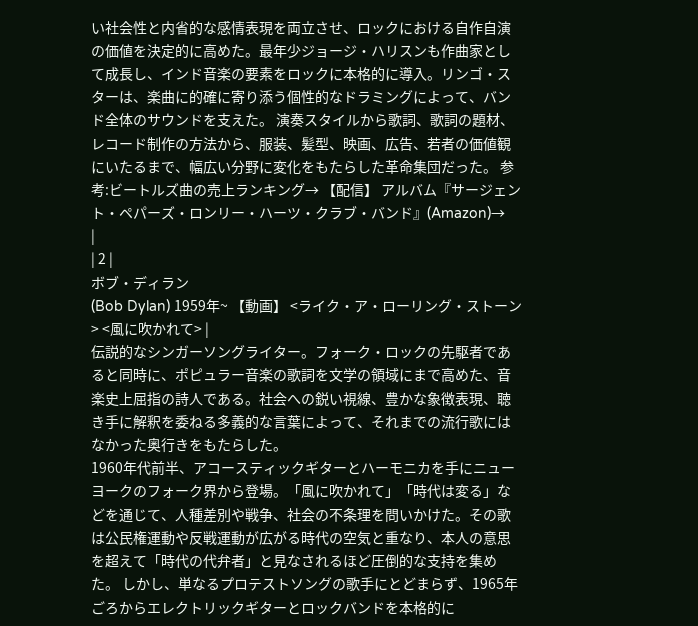い社会性と内省的な感情表現を両立させ、ロックにおける自作自演の価値を決定的に高めた。最年少ジョージ・ハリスンも作曲家として成長し、インド音楽の要素をロックに本格的に導入。リンゴ・スターは、楽曲に的確に寄り添う個性的なドラミングによって、バンド全体のサウンドを支えた。 演奏スタイルから歌詞、歌詞の題材、レコード制作の方法から、服装、髪型、映画、広告、若者の価値観にいたるまで、幅広い分野に変化をもたらした革命集団だった。 参考:ビートルズ曲の売上ランキング→ 【配信】 アルバム『サージェント・ペパーズ・ロンリー・ハーツ・クラブ・バンド』(Amazon)→
|
| 2 |
ボブ・ディラン
(Bob Dylan) 1959年~ 【動画】 <ライク・ア・ローリング・ストーン> <風に吹かれて> |
伝説的なシンガーソングライター。フォーク・ロックの先駆者であると同時に、ポピュラー音楽の歌詞を文学の領域にまで高めた、音楽史上屈指の詩人である。社会への鋭い視線、豊かな象徴表現、聴き手に解釈を委ねる多義的な言葉によって、それまでの流行歌にはなかった奥行きをもたらした。
1960年代前半、アコースティックギターとハーモニカを手にニューヨークのフォーク界から登場。「風に吹かれて」「時代は変る」などを通じて、人種差別や戦争、社会の不条理を問いかけた。その歌は公民権運動や反戦運動が広がる時代の空気と重なり、本人の意思を超えて「時代の代弁者」と見なされるほど圧倒的な支持を集めた。 しかし、単なるプロテストソングの歌手にとどまらず、1965年ごろからエレクトリックギターとロックバンドを本格的に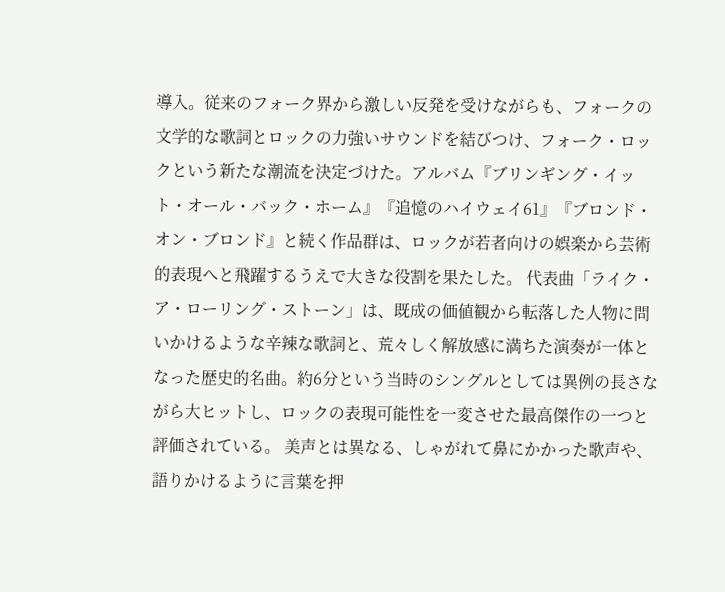導入。従来のフォーク界から激しい反発を受けながらも、フォークの文学的な歌詞とロックの力強いサウンドを結びつけ、フォーク・ロックという新たな潮流を決定づけた。アルバム『ブリンギング・イット・オール・バック・ホーム』『追憶のハイウェイ61』『ブロンド・オン・ブロンド』と続く作品群は、ロックが若者向けの娯楽から芸術的表現へと飛躍するうえで大きな役割を果たした。 代表曲「ライク・ア・ローリング・ストーン」は、既成の価値観から転落した人物に問いかけるような辛辣な歌詞と、荒々しく解放感に満ちた演奏が一体となった歴史的名曲。約6分という当時のシングルとしては異例の長さながら大ヒットし、ロックの表現可能性を一変させた最高傑作の一つと評価されている。 美声とは異なる、しゃがれて鼻にかかった歌声や、語りかけるように言葉を押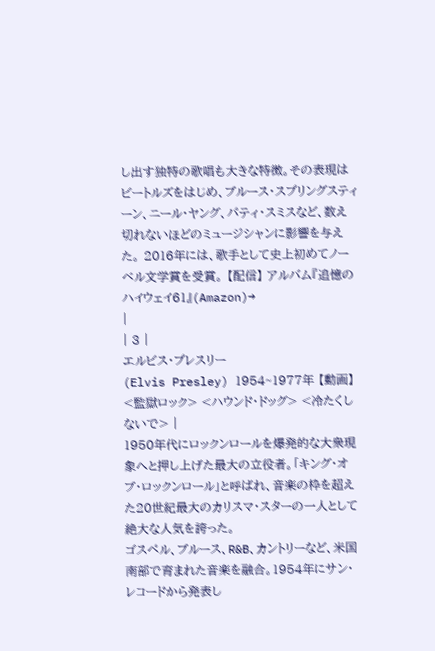し出す独特の歌唱も大きな特徴。その表現はビートルズをはじめ、ブルース・スプリングスティーン、ニール・ヤング、パティ・スミスなど、数え切れないほどのミュージシャンに影響を与えた。 2016年には、歌手として史上初めてノーベル文学賞を受賞。 【配信】 アルバム『追憶のハイウェイ61』(Amazon)→
|
| 3 |
エルビス・プレスリー
(Elvis Presley) 1954~1977年 【動画】 <監獄ロック> <ハウンド・ドッグ> <冷たくしないで> |
1950年代にロックンロールを爆発的な大衆現象へと押し上げた最大の立役者。「キング・オブ・ロックンロール」と呼ばれ、音楽の枠を超えた20世紀最大のカリスマ・スターの一人として絶大な人気を誇った。
ゴスペル、ブルース、R&B、カントリーなど、米国南部で育まれた音楽を融合。1954年にサン・レコードから発表し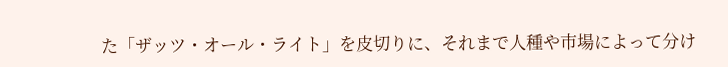た「ザッツ・オール・ライト」を皮切りに、それまで人種や市場によって分け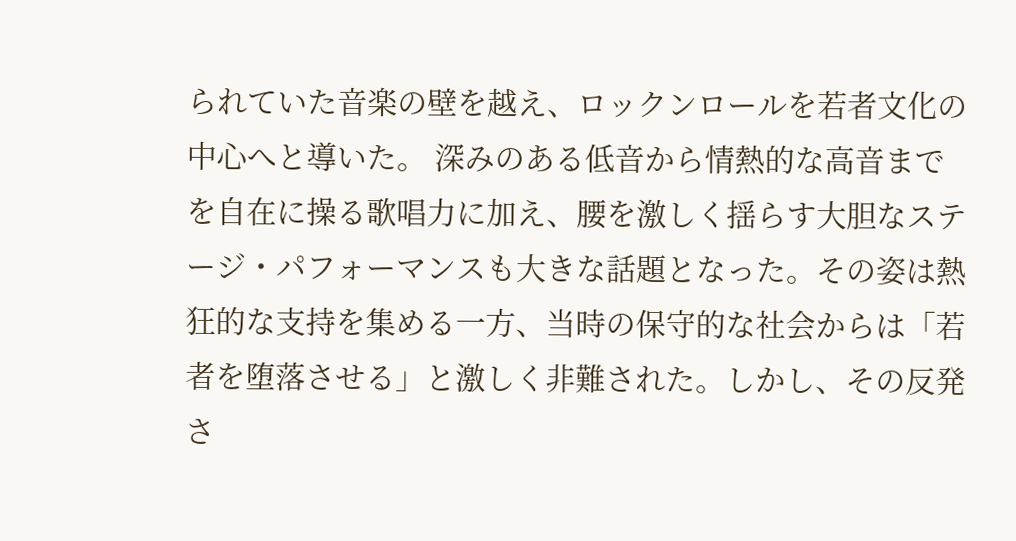られていた音楽の壁を越え、ロックンロールを若者文化の中心へと導いた。 深みのある低音から情熱的な高音までを自在に操る歌唱力に加え、腰を激しく揺らす大胆なステージ・パフォーマンスも大きな話題となった。その姿は熱狂的な支持を集める一方、当時の保守的な社会からは「若者を堕落させる」と激しく非難された。しかし、その反発さ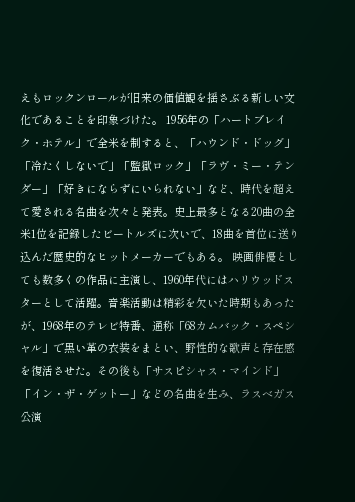えもロックンロールが旧来の価値観を揺さぶる新しい文化であることを印象づけた。 1956年の「ハートブレイク・ホテル」で全米を制すると、「ハウンド・ドッグ」「冷たくしないで」「監獄ロック」「ラヴ・ミー・テンダー」「好きにならずにいられない」など、時代を超えて愛される名曲を次々と発表。史上最多となる20曲の全米1位を記録したビートルズに次いで、18曲を首位に送り込んだ歴史的なヒットメーカーでもある。 映画俳優としても数多くの作品に主演し、1960年代にはハリウッドスターとして活躍。音楽活動は精彩を欠いた時期もあったが、1968年のテレビ特番、通称「68カムバック・スペシャル」で黒い革の衣装をまとい、野性的な歌声と存在感を復活させた。その後も「サスピシャス・マインド」「イン・ザ・ゲットー」などの名曲を生み、ラスベガス公演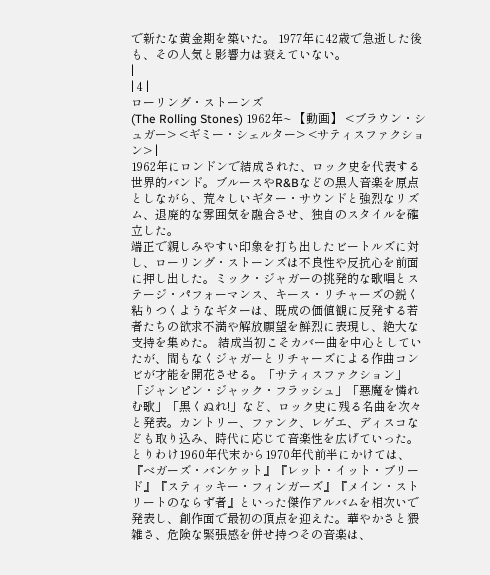で新たな黄金期を築いた。 1977年に42歳で急逝した後も、その人気と影響力は衰えていない。
|
| 4 |
ローリング・ストーンズ
(The Rolling Stones) 1962年~ 【動画】 <ブラウン・シュガー> <ギミー・シェルター> <サティスファクション> |
1962年にロンドンで結成された、ロック史を代表する世界的バンド。ブルースやR&Bなどの黒人音楽を原点としながら、荒々しいギター・サウンドと強烈なリズム、退廃的な雰囲気を融合させ、独自のスタイルを確立した。
端正で親しみやすい印象を打ち出したビートルズに対し、ローリング・ストーンズは不良性や反抗心を前面に押し出した。ミック・ジャガーの挑発的な歌唱とステージ・パフォーマンス、キース・リチャーズの鋭く粘りつくようなギターは、既成の価値観に反発する若者たちの欲求不満や解放願望を鮮烈に表現し、絶大な支持を集めた。 結成当初こそカバー曲を中心としていたが、間もなくジャガーとリチャーズによる作曲コンビが才能を開花させる。「サティスファクション」「ジャンピン・ジャック・フラッシュ」「悪魔を憐れむ歌」「黒くぬれ!」など、ロック史に残る名曲を次々と発表。カントリー、ファンク、レゲエ、ディスコなども取り込み、時代に応じて音楽性を広げていった。 とりわけ1960年代末から1970年代前半にかけては、『ベガーズ・バンケット』『レット・イット・ブリード』『スティッキー・フィンガーズ』『メイン・ストリートのならず者』といった傑作アルバムを相次いで発表し、創作面で最初の頂点を迎えた。華やかさと猥雑さ、危険な緊張感を併せ持つその音楽は、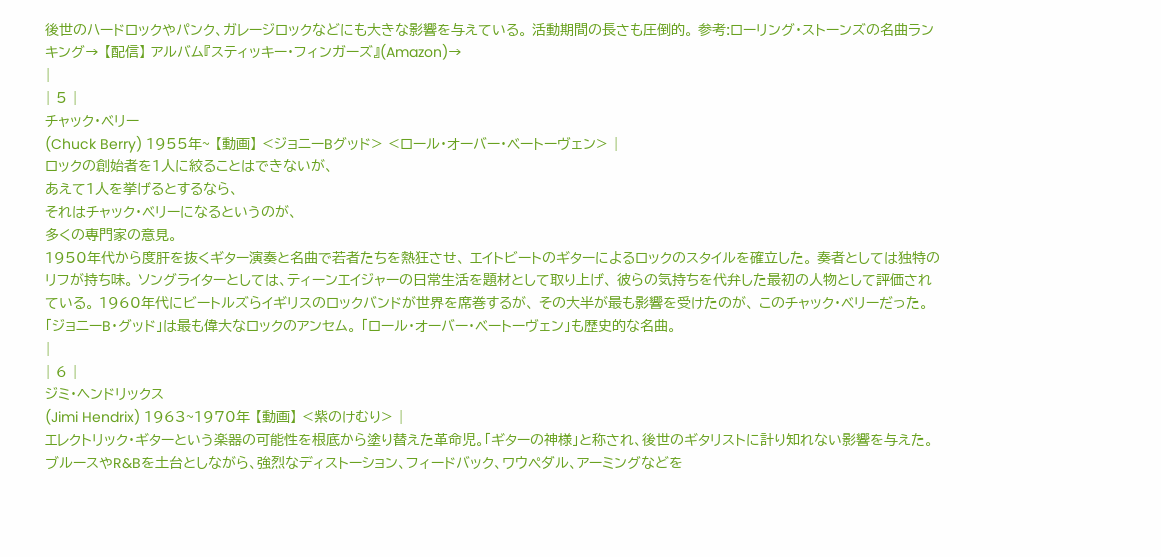後世のハードロックやパンク、ガレージロックなどにも大きな影響を与えている。 活動期間の長さも圧倒的。 参考:ローリング・ストーンズの名曲ランキング→ 【配信】 アルバム『スティッキー・フィンガーズ』(Amazon)→
|
| 5 |
チャック・ベリー
(Chuck Berry) 1955年~ 【動画】 <ジョニーBグッド> <ロール・オーバー・ベートーヴェン> |
ロックの創始者を1人に絞ることはできないが、
あえて1人を挙げるとするなら、
それはチャック・ベリーになるというのが、
多くの専門家の意見。
1950年代から度肝を抜くギター演奏と名曲で若者たちを熱狂させ、 エイトビートのギターによるロックのスタイルを確立した。 奏者としては独特のリフが持ち味。 ソングライターとしては、ティーンエイジャーの日常生活を題材として取り上げ、 彼らの気持ちを代弁した最初の人物として評価されている。 1960年代にビートルズらイギリスのロックバンドが世界を席巻するが、 その大半が最も影響を受けたのが、 このチャック・ベリーだった。 「ジョニーB・グッド」は最も偉大なロックのアンセム。 「ロール・オーバー・ベートーヴェン」も歴史的な名曲。
|
| 6 |
ジミ・ヘンドリックス
(Jimi Hendrix) 1963~1970年 【動画】 <紫のけむり> |
エレクトリック・ギターという楽器の可能性を根底から塗り替えた革命児。「ギターの神様」と称され、後世のギタリストに計り知れない影響を与えた。
ブルースやR&Bを土台としながら、強烈なディストーション、フィードバック、ワウペダル、アーミングなどを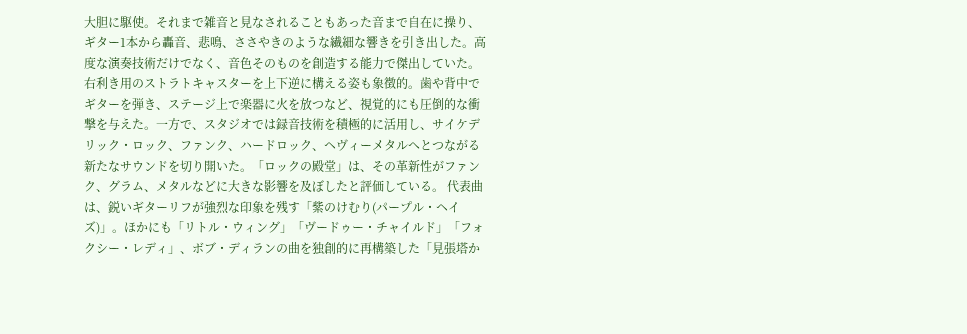大胆に駆使。それまで雑音と見なされることもあった音まで自在に操り、ギター1本から轟音、悲鳴、ささやきのような繊細な響きを引き出した。高度な演奏技術だけでなく、音色そのものを創造する能力で傑出していた。 右利き用のストラトキャスターを上下逆に構える姿も象徴的。歯や背中でギターを弾き、ステージ上で楽器に火を放つなど、視覚的にも圧倒的な衝撃を与えた。一方で、スタジオでは録音技術を積極的に活用し、サイケデリック・ロック、ファンク、ハードロック、ヘヴィーメタルへとつながる新たなサウンドを切り開いた。「ロックの殿堂」は、その革新性がファンク、グラム、メタルなどに大きな影響を及ぼしたと評価している。 代表曲は、鋭いギターリフが強烈な印象を残す「紫のけむり(パープル・ヘイズ)」。ほかにも「リトル・ウィング」「ヴードゥー・チャイルド」「フォクシー・レディ」、ボブ・ディランの曲を独創的に再構築した「見張塔か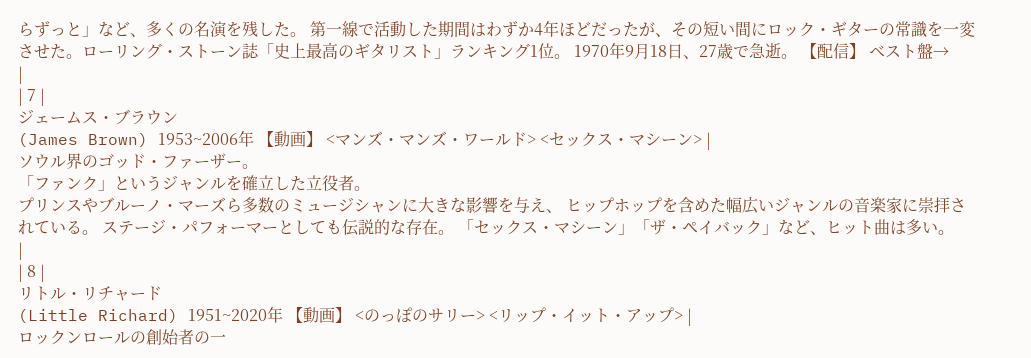らずっと」など、多くの名演を残した。 第一線で活動した期間はわずか4年ほどだったが、その短い間にロック・ギターの常識を一変させた。ローリング・ストーン誌「史上最高のギタリスト」ランキング1位。 1970年9月18日、27歳で急逝。 【配信】 ベスト盤→
|
| 7 |
ジェームス・ブラウン
(James Brown) 1953~2006年 【動画】 <マンズ・マンズ・ワールド> <セックス・マシーン> |
ソウル界のゴッド・ファーザー。
「ファンク」というジャンルを確立した立役者。
プリンスやブルーノ・マーズら多数のミュージシャンに大きな影響を与え、 ヒップホップを含めた幅広いジャンルの音楽家に崇拝されている。 ステージ・パフォーマーとしても伝説的な存在。 「セックス・マシーン」「ザ・ペイバック」など、ヒット曲は多い。
|
| 8 |
リトル・リチャード
(Little Richard) 1951~2020年 【動画】 <のっぽのサリー> <リップ・イット・アップ> |
ロックンロールの創始者の一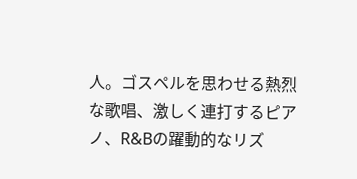人。ゴスペルを思わせる熱烈な歌唱、激しく連打するピアノ、R&Bの躍動的なリズ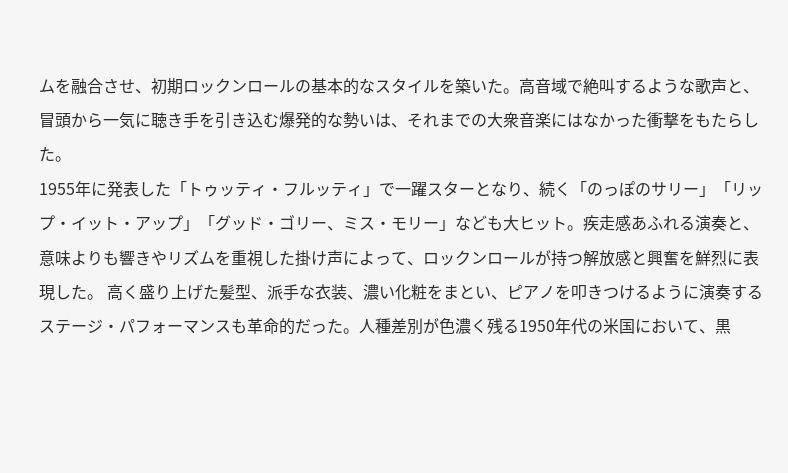ムを融合させ、初期ロックンロールの基本的なスタイルを築いた。高音域で絶叫するような歌声と、冒頭から一気に聴き手を引き込む爆発的な勢いは、それまでの大衆音楽にはなかった衝撃をもたらした。
1955年に発表した「トゥッティ・フルッティ」で一躍スターとなり、続く「のっぽのサリー」「リップ・イット・アップ」「グッド・ゴリー、ミス・モリー」なども大ヒット。疾走感あふれる演奏と、意味よりも響きやリズムを重視した掛け声によって、ロックンロールが持つ解放感と興奮を鮮烈に表現した。 高く盛り上げた髪型、派手な衣装、濃い化粧をまとい、ピアノを叩きつけるように演奏するステージ・パフォーマンスも革命的だった。人種差別が色濃く残る1950年代の米国において、黒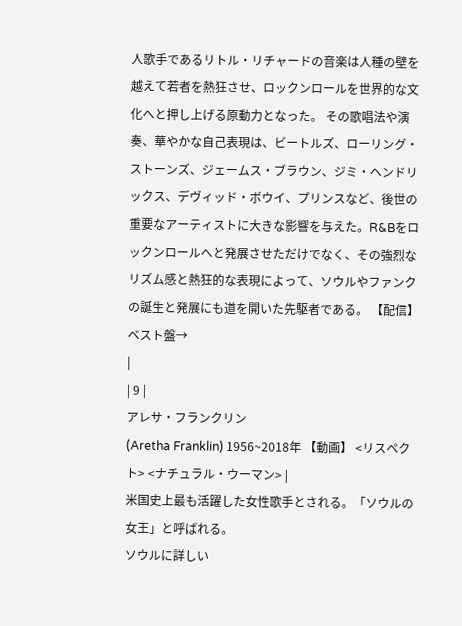人歌手であるリトル・リチャードの音楽は人種の壁を越えて若者を熱狂させ、ロックンロールを世界的な文化へと押し上げる原動力となった。 その歌唱法や演奏、華やかな自己表現は、ビートルズ、ローリング・ストーンズ、ジェームス・ブラウン、ジミ・ヘンドリックス、デヴィッド・ボウイ、プリンスなど、後世の重要なアーティストに大きな影響を与えた。R&Bをロックンロールへと発展させただけでなく、その強烈なリズム感と熱狂的な表現によって、ソウルやファンクの誕生と発展にも道を開いた先駆者である。 【配信】 ベスト盤→
|
| 9 |
アレサ・フランクリン
(Aretha Franklin) 1956~2018年 【動画】 <リスペクト> <ナチュラル・ウーマン> |
米国史上最も活躍した女性歌手とされる。「ソウルの女王」と呼ばれる。
ソウルに詳しい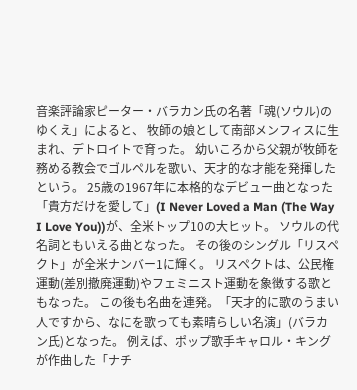音楽評論家ピーター・バラカン氏の名著「魂(ソウル)のゆくえ」によると、 牧師の娘として南部メンフィスに生まれ、デトロイトで育った。 幼いころから父親が牧師を務める教会でゴルペルを歌い、天才的な才能を発揮したという。 25歳の1967年に本格的なデビュー曲となった「貴方だけを愛して」(I Never Loved a Man (The Way I Love You))が、全米トップ10の大ヒット。 ソウルの代名詞ともいえる曲となった。 その後のシングル「リスペクト」が全米ナンバー1に輝く。 リスペクトは、公民権運動(差別撤廃運動)やフェミニスト運動を象徴する歌ともなった。 この後も名曲を連発。「天才的に歌のうまい人ですから、なにを歌っても素晴らしい名演」(バラカン氏)となった。 例えば、ポップ歌手キャロル・キングが作曲した「ナチ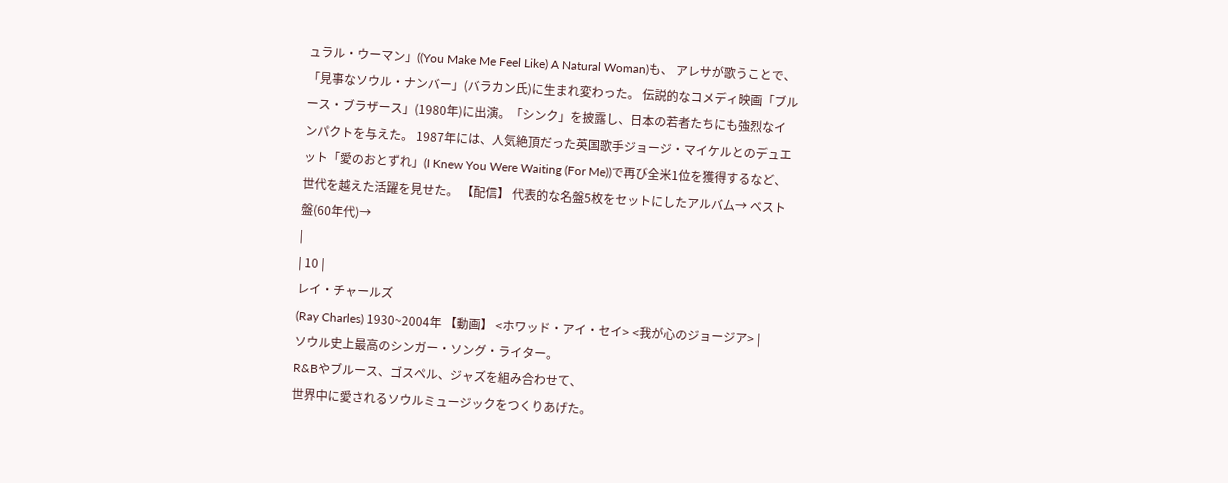ュラル・ウーマン」((You Make Me Feel Like) A Natural Woman)も、 アレサが歌うことで、「見事なソウル・ナンバー」(バラカン氏)に生まれ変わった。 伝説的なコメディ映画「ブルース・ブラザース」(1980年)に出演。「シンク」を披露し、日本の若者たちにも強烈なインパクトを与えた。 1987年には、人気絶頂だった英国歌手ジョージ・マイケルとのデュエット「愛のおとずれ」(I Knew You Were Waiting (For Me))で再び全米1位を獲得するなど、世代を越えた活躍を見せた。 【配信】 代表的な名盤5枚をセットにしたアルバム→ ベスト盤(60年代)→
|
| 10 |
レイ・チャールズ
(Ray Charles) 1930~2004年 【動画】 <ホワッド・アイ・セイ> <我が心のジョージア> |
ソウル史上最高のシンガー・ソング・ライター。
R&Bやブルース、ゴスペル、ジャズを組み合わせて、
世界中に愛されるソウルミュージックをつくりあげた。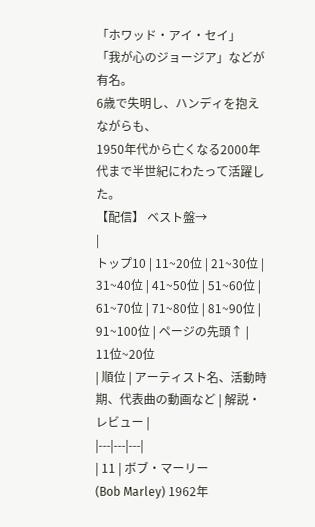「ホワッド・アイ・セイ」
「我が心のジョージア」などが有名。
6歳で失明し、ハンディを抱えながらも、
1950年代から亡くなる2000年代まで半世紀にわたって活躍した。
【配信】 ベスト盤→
|
トップ10 | 11~20位 | 21~30位 | 31~40位 | 41~50位 | 51~60位 | 61~70位 | 71~80位 | 81~90位 | 91~100位 | ページの先頭↑ |
11位~20位
| 順位 | アーティスト名、活動時期、代表曲の動画など | 解説・レビュー |
|---|---|---|
| 11 | ボブ・マーリー
(Bob Marley) 1962年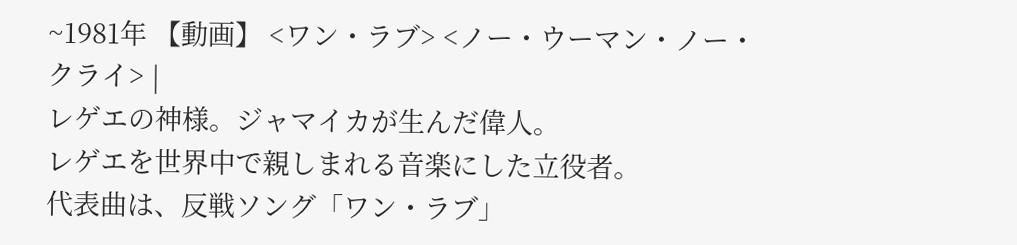~1981年 【動画】 <ワン・ラブ> <ノー・ウーマン・ノー・クライ> |
レゲエの神様。ジャマイカが生んだ偉人。
レゲエを世界中で親しまれる音楽にした立役者。
代表曲は、反戦ソング「ワン・ラブ」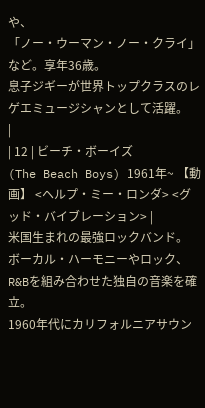や、
「ノー・ウーマン・ノー・クライ」など。享年36歳。
息子ジギーが世界トップクラスのレゲエミュージシャンとして活躍。
|
| 12 | ビーチ・ボーイズ
(The Beach Boys) 1961年~ 【動画】 <ヘルプ・ミー・ロンダ> <グッド・バイブレーション> |
米国生まれの最強ロックバンド。
ボーカル・ハーモニーやロック、R&Bを組み合わせた独自の音楽を確立。
1960年代にカリフォルニアサウン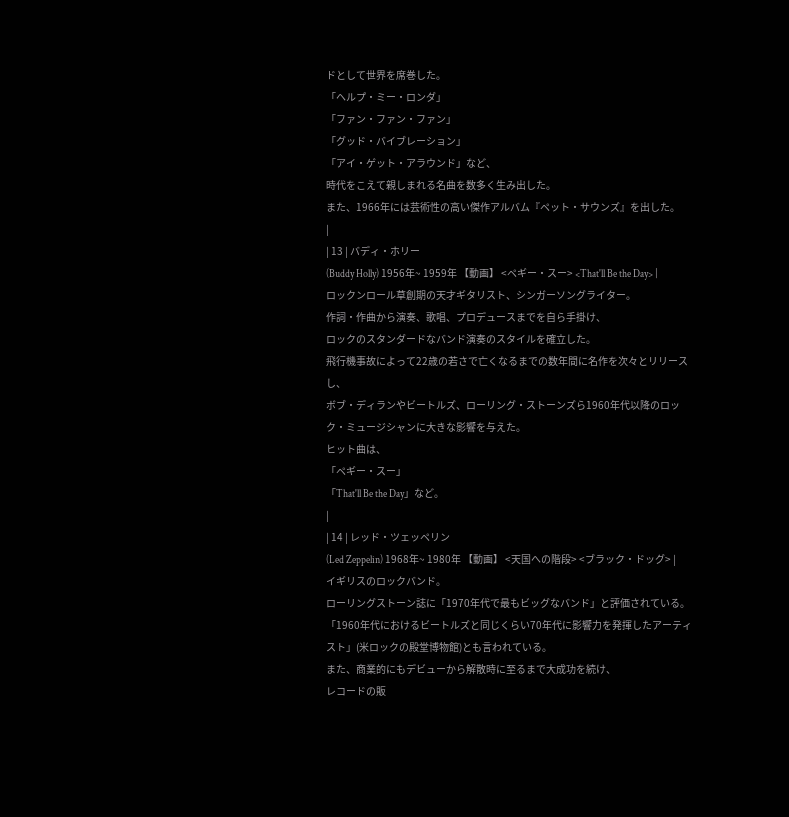ドとして世界を席巻した。
「ヘルプ・ミー・ロンダ」
「ファン・ファン・ファン」
「グッド・バイブレーション」
「アイ・ゲット・アラウンド」など、
時代をこえて親しまれる名曲を数多く生み出した。
また、1966年には芸術性の高い傑作アルバム『ペット・サウンズ』を出した。
|
| 13 | バディ・ホリー
(Buddy Holly) 1956年~ 1959年 【動画】 <ペギー・スー> <That'll Be the Day> |
ロックンロール草創期の天才ギタリスト、シンガーソングライター。
作詞・作曲から演奏、歌唱、プロデュースまでを自ら手掛け、
ロックのスタンダードなバンド演奏のスタイルを確立した。
飛行機事故によって22歳の若さで亡くなるまでの数年間に名作を次々とリリースし、
ボブ・ディランやビートルズ、ローリング・ストーンズら1960年代以降のロック・ミュージシャンに大きな影響を与えた。
ヒット曲は、
「ペギー・スー」
「That'll Be the Day」など。
|
| 14 | レッド・ツェッペリン
(Led Zeppelin) 1968年~ 1980年 【動画】 <天国への階段> <ブラック・ドッグ> |
イギリスのロックバンド。
ローリングストーン誌に「1970年代で最もビッグなバンド」と評価されている。
「1960年代におけるビートルズと同じくらい70年代に影響力を発揮したアーティスト」(米ロックの殿堂博物館)とも言われている。
また、商業的にもデビューから解散時に至るまで大成功を続け、
レコードの販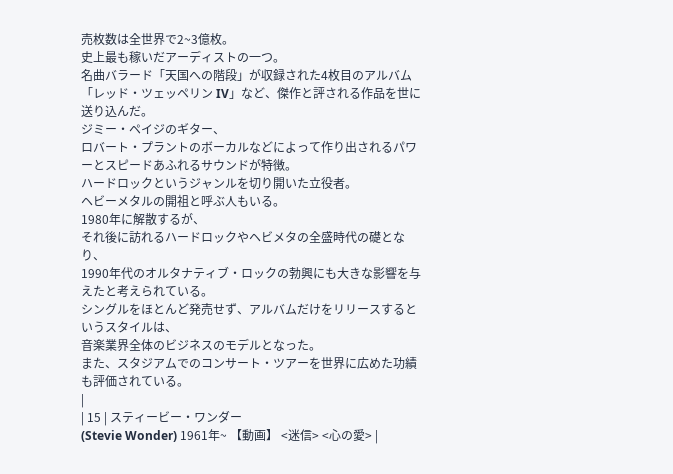売枚数は全世界で2~3億枚。
史上最も稼いだアーディストの一つ。
名曲バラード「天国への階段」が収録された4枚目のアルバム「レッド・ツェッペリン IV」など、傑作と評される作品を世に送り込んだ。
ジミー・ペイジのギター、
ロバート・プラントのボーカルなどによって作り出されるパワーとスピードあふれるサウンドが特徴。
ハードロックというジャンルを切り開いた立役者。
ヘビーメタルの開祖と呼ぶ人もいる。
1980年に解散するが、
それ後に訪れるハードロックやヘビメタの全盛時代の礎となり、
1990年代のオルタナティブ・ロックの勃興にも大きな影響を与えたと考えられている。
シングルをほとんど発売せず、アルバムだけをリリースするというスタイルは、
音楽業界全体のビジネスのモデルとなった。
また、スタジアムでのコンサート・ツアーを世界に広めた功績も評価されている。
|
| 15 | スティービー・ワンダー
(Stevie Wonder) 1961年~ 【動画】 <迷信> <心の愛> |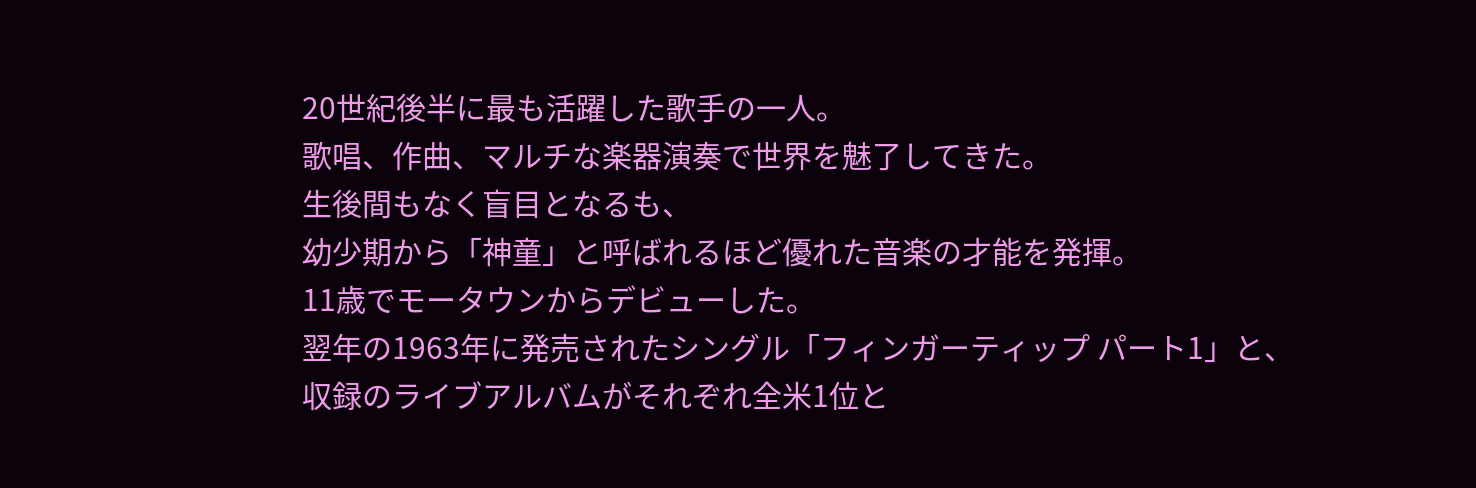20世紀後半に最も活躍した歌手の一人。
歌唱、作曲、マルチな楽器演奏で世界を魅了してきた。
生後間もなく盲目となるも、
幼少期から「神童」と呼ばれるほど優れた音楽の才能を発揮。
11歳でモータウンからデビューした。
翌年の1963年に発売されたシングル「フィンガーティップ パート1」と、
収録のライブアルバムがそれぞれ全米1位と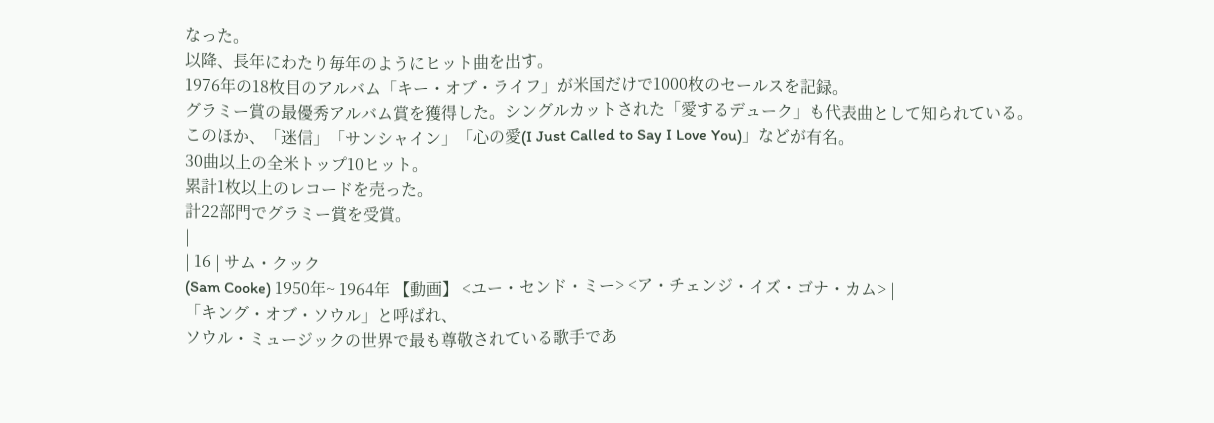なった。
以降、長年にわたり毎年のようにヒット曲を出す。
1976年の18枚目のアルバム「キー・オブ・ライフ」が米国だけで1000枚のセールスを記録。
グラミー賞の最優秀アルバム賞を獲得した。シングルカットされた「愛するデューク」も代表曲として知られている。
このほか、「迷信」「サンシャイン」「心の愛(I Just Called to Say I Love You)」などが有名。
30曲以上の全米トップ10ヒット。
累計1枚以上のレコードを売った。
計22部門でグラミー賞を受賞。
|
| 16 | サム・クック
(Sam Cooke) 1950年~ 1964年 【動画】 <ユー・センド・ミー> <ア・チェンジ・イズ・ゴナ・カム> |
「キング・オブ・ソウル」と呼ばれ、
ソウル・ミュージックの世界で最も尊敬されている歌手であ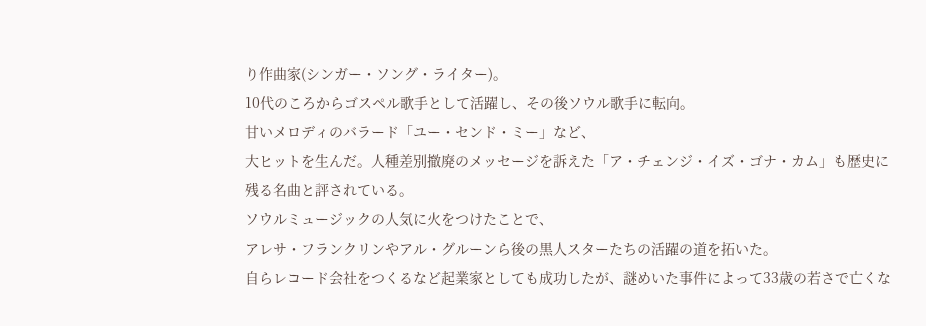り作曲家(シンガー・ソング・ライター)。
10代のころからゴスペル歌手として活躍し、その後ソウル歌手に転向。
甘いメロディのバラード「ユー・センド・ミー」など、
大ヒットを生んだ。人種差別撤廃のメッセージを訴えた「ア・チェンジ・イズ・ゴナ・カム」も歴史に残る名曲と評されている。
ソウルミュージックの人気に火をつけたことで、
アレサ・フランクリンやアル・グルーンら後の黒人スターたちの活躍の道を拓いた。
自らレコード会社をつくるなど起業家としても成功したが、謎めいた事件によって33歳の若さで亡くな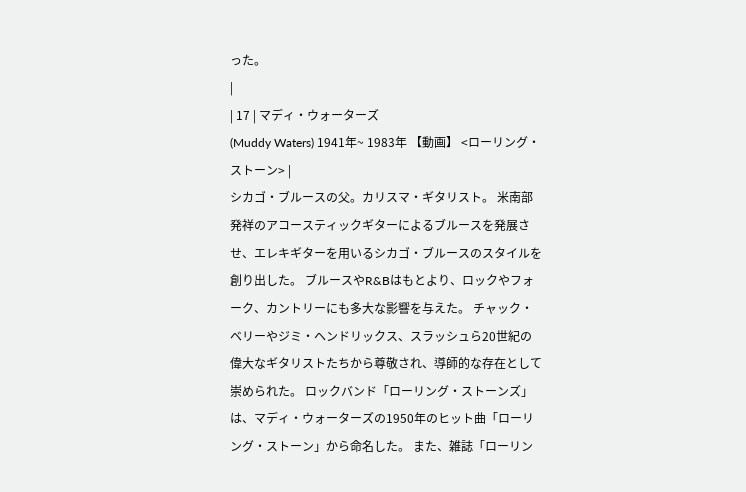った。
|
| 17 | マディ・ウォーターズ
(Muddy Waters) 1941年~ 1983年 【動画】 <ローリング・ストーン> |
シカゴ・ブルースの父。カリスマ・ギタリスト。 米南部発祥のアコースティックギターによるブルースを発展させ、エレキギターを用いるシカゴ・ブルースのスタイルを創り出した。 ブルースやR&Bはもとより、ロックやフォーク、カントリーにも多大な影響を与えた。 チャック・ベリーやジミ・ヘンドリックス、スラッシュら20世紀の偉大なギタリストたちから尊敬され、導師的な存在として崇められた。 ロックバンド「ローリング・ストーンズ」は、マディ・ウォーターズの1950年のヒット曲「ローリング・ストーン」から命名した。 また、雑誌「ローリン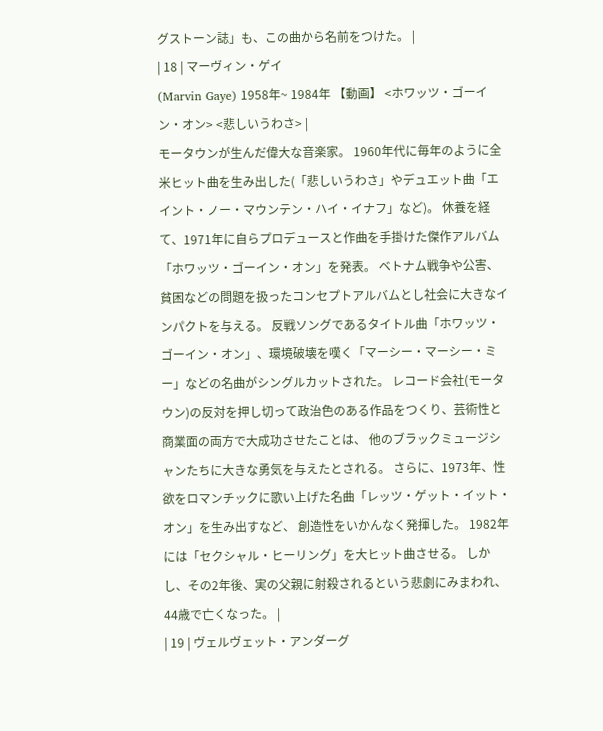グストーン誌」も、この曲から名前をつけた。 |
| 18 | マーヴィン・ゲイ
(Marvin Gaye) 1958年~ 1984年 【動画】 <ホワッツ・ゴーイン・オン> <悲しいうわさ> |
モータウンが生んだ偉大な音楽家。 1960年代に毎年のように全米ヒット曲を生み出した(「悲しいうわさ」やデュエット曲「エイント・ノー・マウンテン・ハイ・イナフ」など)。 休養を経て、1971年に自らプロデュースと作曲を手掛けた傑作アルバム「ホワッツ・ゴーイン・オン」を発表。 ベトナム戦争や公害、貧困などの問題を扱ったコンセプトアルバムとし社会に大きなインパクトを与える。 反戦ソングであるタイトル曲「ホワッツ・ゴーイン・オン」、環境破壊を嘆く「マーシー・マーシー・ミー」などの名曲がシングルカットされた。 レコード会社(モータウン)の反対を押し切って政治色のある作品をつくり、芸術性と商業面の両方で大成功させたことは、 他のブラックミュージシャンたちに大きな勇気を与えたとされる。 さらに、1973年、性欲をロマンチックに歌い上げた名曲「レッツ・ゲット・イット・オン」を生み出すなど、 創造性をいかんなく発揮した。 1982年には「セクシャル・ヒーリング」を大ヒット曲させる。 しかし、その2年後、実の父親に射殺されるという悲劇にみまわれ、44歳で亡くなった。 |
| 19 | ヴェルヴェット・アンダーグ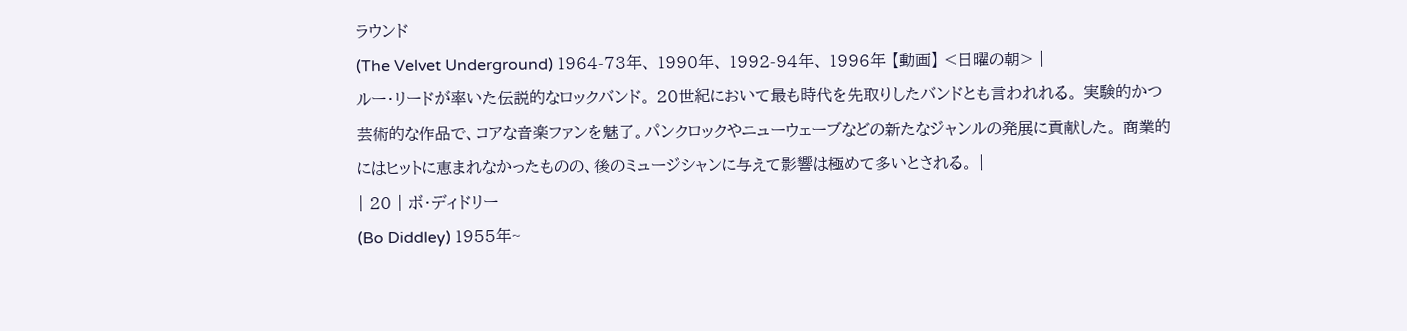ラウンド
(The Velvet Underground) 1964-73年、 1990年、 1992-94年、 1996年 【動画】 <日曜の朝> |
ルー・リードが率いた伝説的なロックバンド。 20世紀において最も時代を先取りしたバンドとも言われれる。 実験的かつ芸術的な作品で、コアな音楽ファンを魅了。パンクロックやニューウェーブなどの新たなジャンルの発展に貢献した。 商業的にはヒットに恵まれなかったものの、後のミュージシャンに与えて影響は極めて多いとされる。 |
| 20 | ボ・ディドリー
(Bo Diddley) 1955年~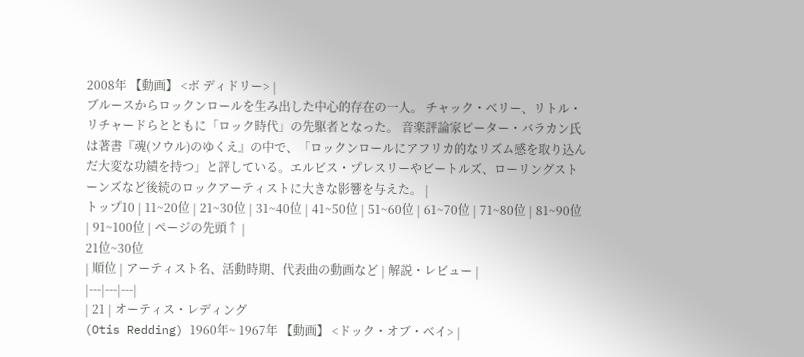2008年 【動画】 <ボ ディドリー> |
ブルースからロックンロールを生み出した中心的存在の一人。 チャック・ベリー、リトル・リチャードらとともに「ロック時代」の先駆者となった。 音楽評論家ピーター・バラカン氏は著書『魂(ソウル)のゆくえ』の中で、「ロックンロールにアフリカ的なリズム感を取り込んだ大変な功績を持つ」と評している。エルビス・プレスリーやビートルズ、ローリングストーンズなど後続のロックアーティストに大きな影響を与えた。 |
トップ10 | 11~20位 | 21~30位 | 31~40位 | 41~50位 | 51~60位 | 61~70位 | 71~80位 | 81~90位 | 91~100位 | ページの先頭↑ |
21位~30位
| 順位 | アーティスト名、活動時期、代表曲の動画など | 解説・レビュー |
|---|---|---|
| 21 | オーティス・レディング
(Otis Redding) 1960年~ 1967年 【動画】 <ドック・オブ・ベイ> |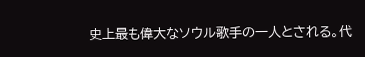史上最も偉大なソウル歌手の一人とされる。代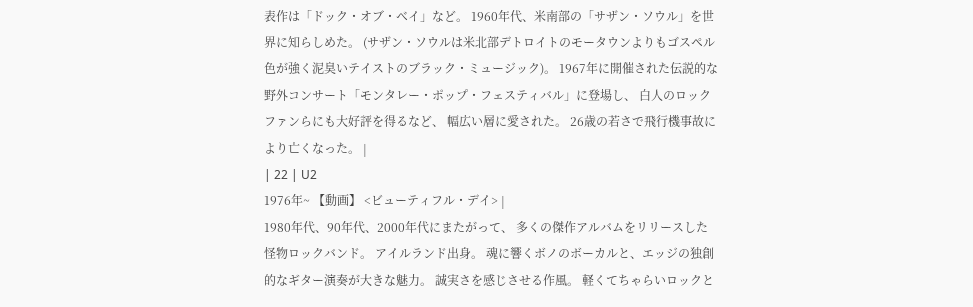表作は「ドック・オブ・ベイ」など。 1960年代、米南部の「サザン・ソウル」を世界に知らしめた。 (サザン・ソウルは米北部デトロイトのモータウンよりもゴスペル色が強く泥臭いテイストのブラック・ミュージック)。 1967年に開催された伝説的な野外コンサート「モンタレー・ポップ・フェスティバル」に登場し、 白人のロックファンらにも大好評を得るなど、 幅広い層に愛された。 26歳の若さで飛行機事故により亡くなった。 |
| 22 | U2
1976年~ 【動画】 <ビューティフル・デイ> |
1980年代、90年代、2000年代にまたがって、 多くの傑作アルバムをリリースした怪物ロックバンド。 アイルランド出身。 魂に響くボノのボーカルと、エッジの独創的なギター演奏が大きな魅力。 誠実さを感じさせる作風。 軽くてちゃらいロックと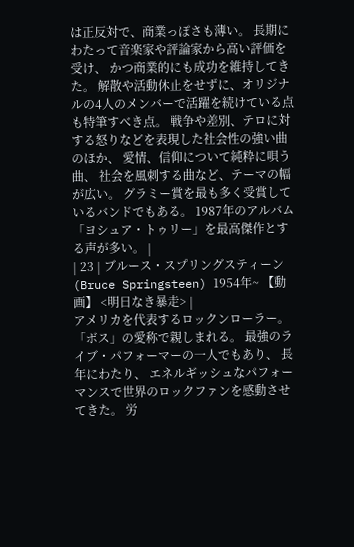は正反対で、商業っぽさも薄い。 長期にわたって音楽家や評論家から高い評価を受け、 かつ商業的にも成功を維持してきた。 解散や活動休止をせずに、オリジナルの4人のメンバーで活躍を続けている点も特筆すべき点。 戦争や差別、テロに対する怒りなどを表現した社会性の強い曲のほか、 愛情、信仰について純粋に唄う曲、 社会を風刺する曲など、テーマの幅が広い。 グラミー賞を最も多く受賞しているバンドでもある。 1987年のアルバム「ヨシュア・トゥリー」を最高傑作とする声が多い。 |
| 23 | ブルース・スプリングスティーン
(Bruce Springsteen) 1954年~ 【動画】 <明日なき暴走> |
アメリカを代表するロックンローラー。「ボス」の愛称で親しまれる。 最強のライブ・パフォーマーの一人でもあり、 長年にわたり、 エネルギッシュなパフォーマンスで世界のロックファンを感動させてきた。 労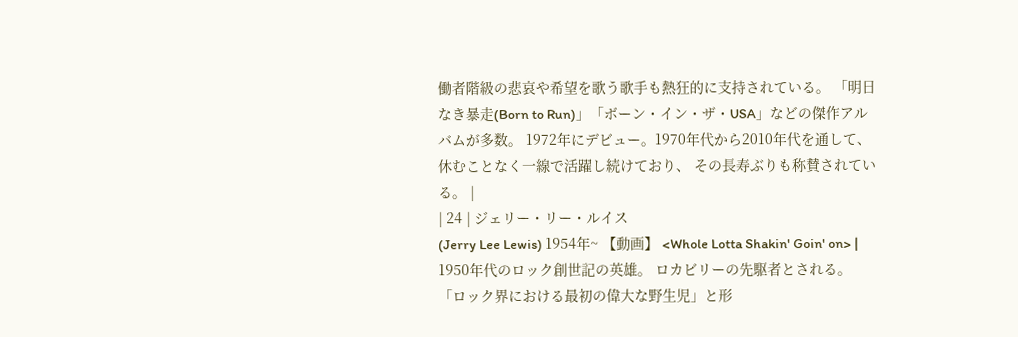働者階級の悲哀や希望を歌う歌手も熱狂的に支持されている。 「明日なき暴走(Born to Run)」「ボーン・イン・ザ・USA」などの傑作アルバムが多数。 1972年にデビュー。1970年代から2010年代を通して、休むことなく一線で活躍し続けており、 その長寿ぶりも称賛されている。 |
| 24 | ジェリー・リー・ルイス
(Jerry Lee Lewis) 1954年~ 【動画】 <Whole Lotta Shakin' Goin' on> |
1950年代のロック創世記の英雄。 ロカビリーの先駆者とされる。 「ロック界における最初の偉大な野生児」と形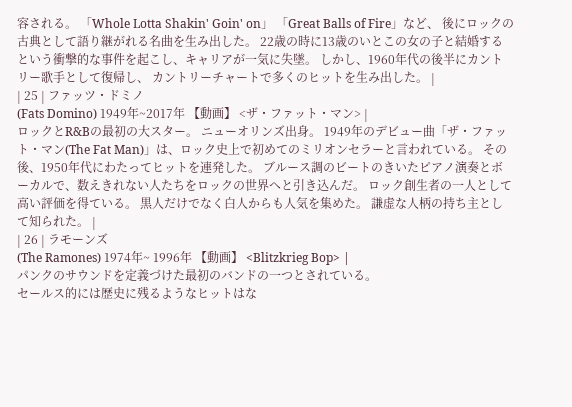容される。 「Whole Lotta Shakin' Goin' on」 「Great Balls of Fire」など、 後にロックの古典として語り継がれる名曲を生み出した。 22歳の時に13歳のいとこの女の子と結婚するという衝撃的な事件を起こし、キャリアが一気に失墜。 しかし、1960年代の後半にカントリー歌手として復帰し、 カントリーチャートで多くのヒットを生み出した。 |
| 25 | ファッツ・ドミノ
(Fats Domino) 1949年~2017年 【動画】 <ザ・ファット・マン> |
ロックとR&Bの最初の大スター。 ニューオリンズ出身。 1949年のデビュー曲「ザ・ファット・マン(The Fat Man)」は、ロック史上で初めてのミリオンセラーと言われている。 その後、1950年代にわたってヒットを連発した。 ブルース調のビートのきいたピアノ演奏とボーカルで、数えきれない人たちをロックの世界へと引き込んだ。 ロック創生者の一人として高い評価を得ている。 黒人だけでなく白人からも人気を集めた。 謙虚な人柄の持ち主として知られた。 |
| 26 | ラモーンズ
(The Ramones) 1974年~ 1996年 【動画】 <Blitzkrieg Bop> |
パンクのサウンドを定義づけた最初のバンドの一つとされている。
セールス的には歴史に残るようなヒットはな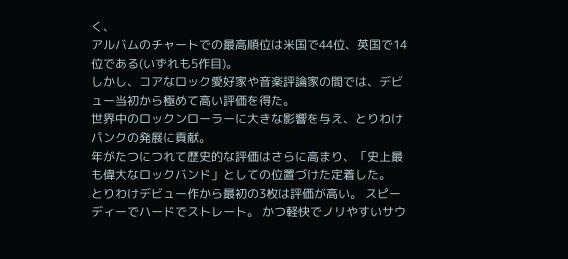く、
アルバムのチャートでの最高順位は米国で44位、英国で14位である(いずれも5作目)。
しかし、コアなロック愛好家や音楽評論家の間では、デビュー当初から極めて高い評価を得た。
世界中のロックンローラーに大きな影響を与え、とりわけパンクの発展に貢献。
年がたつにつれて歴史的な評価はさらに高まり、「史上最も偉大なロックバンド」としての位置づけた定着した。
とりわけデビュー作から最初の3枚は評価が高い。 スピーディーでハードでストレート。 かつ軽快でノリやすいサウ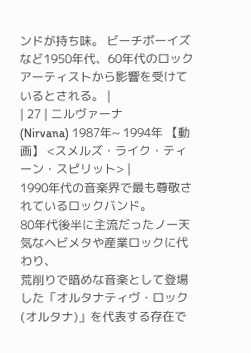ンドが持ち味。 ビーチボーイズなど1950年代、60年代のロックアーティストから影響を受けているとされる。 |
| 27 | ニルヴァーナ
(Nirvana) 1987年~ 1994年 【動画】 <スメルズ・ライク・ティーン・スピリット> |
1990年代の音楽界で最も尊敬されているロックバンド。
80年代後半に主流だったノー天気なヘビメタや産業ロックに代わり、
荒削りで暗めな音楽として登場した「オルタナティヴ・ロック(オルタナ)」を代表する存在で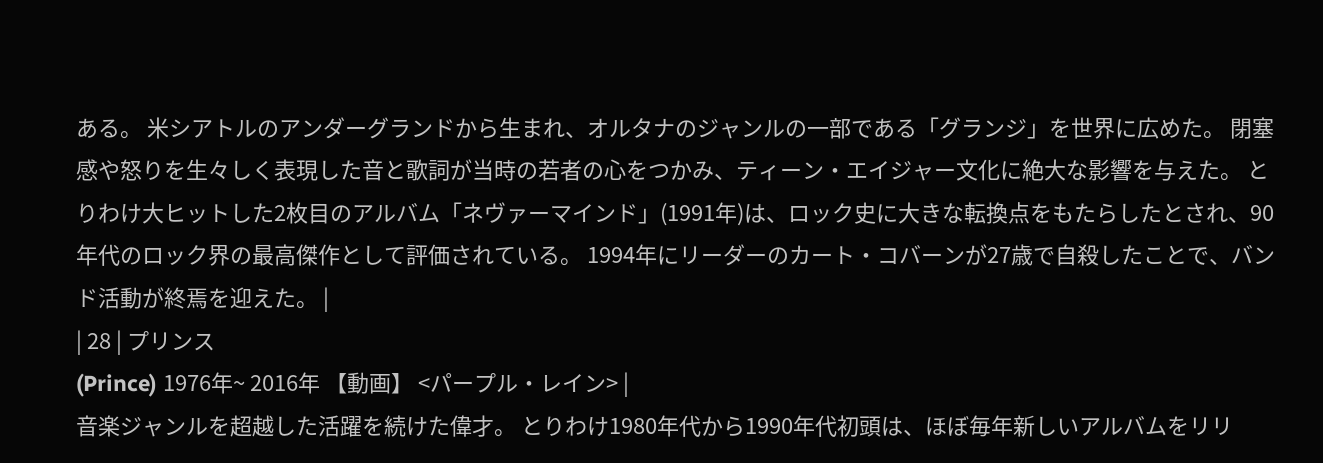ある。 米シアトルのアンダーグランドから生まれ、オルタナのジャンルの一部である「グランジ」を世界に広めた。 閉塞感や怒りを生々しく表現した音と歌詞が当時の若者の心をつかみ、ティーン・エイジャー文化に絶大な影響を与えた。 とりわけ大ヒットした2枚目のアルバム「ネヴァーマインド」(1991年)は、ロック史に大きな転換点をもたらしたとされ、90年代のロック界の最高傑作として評価されている。 1994年にリーダーのカート・コバーンが27歳で自殺したことで、バンド活動が終焉を迎えた。 |
| 28 | プリンス
(Prince) 1976年~ 2016年 【動画】 <パープル・レイン> |
音楽ジャンルを超越した活躍を続けた偉才。 とりわけ1980年代から1990年代初頭は、ほぼ毎年新しいアルバムをリリ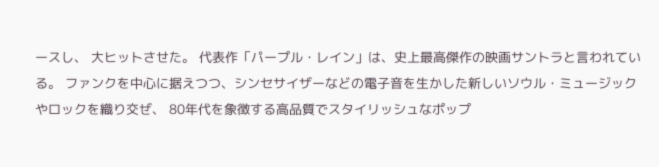ースし、 大ヒットさせた。 代表作「パープル・レイン」は、史上最高傑作の映画サントラと言われている。 ファンクを中心に据えつつ、シンセサイザーなどの電子音を生かした新しいソウル・ミュージックやロックを織り交ぜ、 80年代を象徴する高品質でスタイリッシュなポップ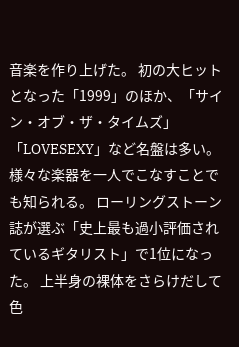音楽を作り上げた。 初の大ヒットとなった「1999」のほか、「サイン・オブ・ザ・タイムズ」「LOVESEXY」など名盤は多い。 様々な楽器を一人でこなすことでも知られる。 ローリングストーン誌が選ぶ「史上最も過小評価されているギタリスト」で1位になった。 上半身の裸体をさらけだして色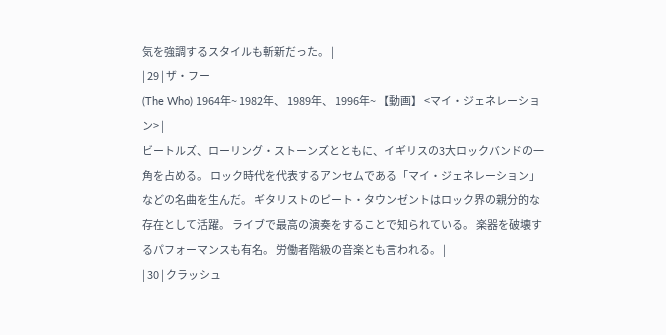気を強調するスタイルも斬新だった。 |
| 29 | ザ・フー
(The Who) 1964年~ 1982年、 1989年、 1996年~ 【動画】 <マイ・ジェネレーション> |
ビートルズ、ローリング・ストーンズとともに、イギリスの3大ロックバンドの一角を占める。 ロック時代を代表するアンセムである「マイ・ジェネレーション」などの名曲を生んだ。 ギタリストのピート・タウンゼントはロック界の親分的な存在として活躍。 ライブで最高の演奏をすることで知られている。 楽器を破壊するパフォーマンスも有名。 労働者階級の音楽とも言われる。 |
| 30 | クラッシュ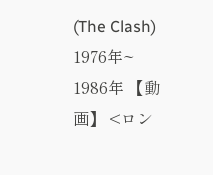(The Clash) 1976年~ 1986年 【動画】 <ロン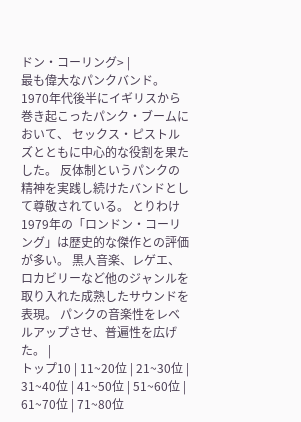ドン・コーリング> |
最も偉大なパンクバンド。 1970年代後半にイギリスから巻き起こったパンク・ブームにおいて、 セックス・ピストルズとともに中心的な役割を果たした。 反体制というパンクの精神を実践し続けたバンドとして尊敬されている。 とりわけ1979年の「ロンドン・コーリング」は歴史的な傑作との評価が多い。 黒人音楽、レゲエ、ロカビリーなど他のジャンルを取り入れた成熟したサウンドを表現。 パンクの音楽性をレベルアップさせ、普遍性を広げた。 |
トップ10 | 11~20位 | 21~30位 | 31~40位 | 41~50位 | 51~60位 | 61~70位 | 71~80位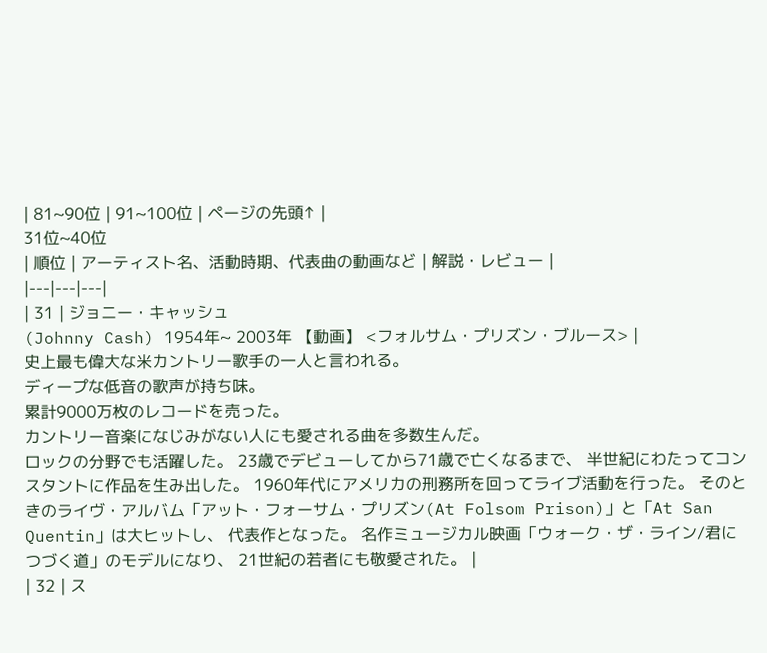| 81~90位 | 91~100位 | ページの先頭↑ |
31位~40位
| 順位 | アーティスト名、活動時期、代表曲の動画など | 解説・レビュー |
|---|---|---|
| 31 | ジョニー・キャッシュ
(Johnny Cash) 1954年~ 2003年 【動画】 <フォルサム・プリズン・ブルース> |
史上最も偉大な米カントリー歌手の一人と言われる。
ディープな低音の歌声が持ち味。
累計9000万枚のレコードを売った。
カントリー音楽になじみがない人にも愛される曲を多数生んだ。
ロックの分野でも活躍した。 23歳でデビューしてから71歳で亡くなるまで、 半世紀にわたってコンスタントに作品を生み出した。 1960年代にアメリカの刑務所を回ってライブ活動を行った。 そのときのライヴ・アルバム「アット・フォーサム・プリズン(At Folsom Prison)」と「At San Quentin」は大ヒットし、 代表作となった。 名作ミュージカル映画「ウォーク・ザ・ライン/君につづく道」のモデルになり、 21世紀の若者にも敬愛された。 |
| 32 | ス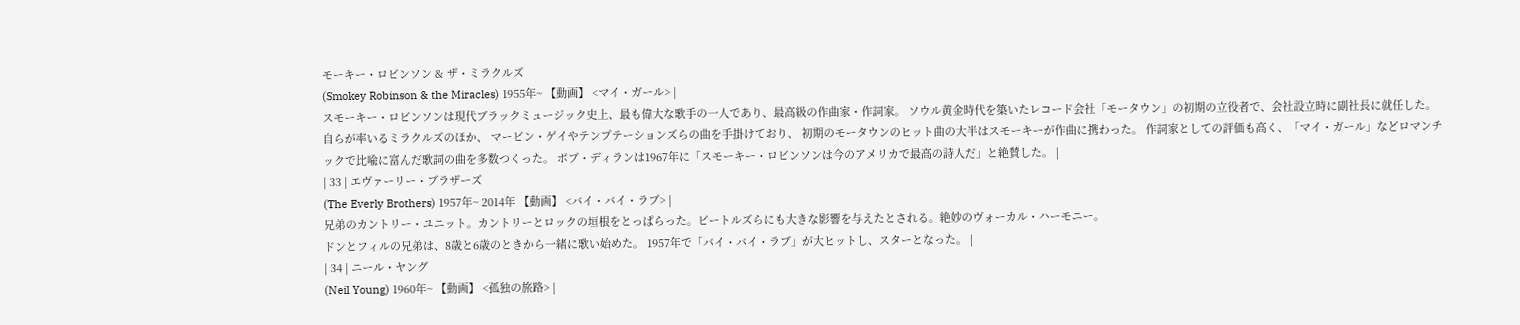モーキー・ロビンソン & ザ・ミラクルズ
(Smokey Robinson & the Miracles) 1955年~ 【動画】 <マイ・ガール> |
スモーキー・ロビンソンは現代ブラックミュージック史上、最も偉大な歌手の一人であり、最高級の作曲家・作詞家。 ソウル黄金時代を築いたレコード会社「モータウン」の初期の立役者で、会社設立時に副社長に就任した。 自らが率いるミラクルズのほか、 マービン・ゲイやテンプテーションズらの曲を手掛けており、 初期のモータウンのヒット曲の大半はスモーキーが作曲に携わった。 作詞家としての評価も高く、「マイ・ガール」などロマンチックで比喩に富んだ歌詞の曲を多数つくった。 ボブ・ディランは1967年に「スモーキー・ロビンソンは今のアメリカで最高の詩人だ」と絶賛した。 |
| 33 | エヴァーリー・ブラザーズ
(The Everly Brothers) 1957年~ 2014年 【動画】 <バイ・バイ・ラブ> |
兄弟のカントリー・ユニット。カントリーとロックの垣根をとっぱらった。ビートルズらにも大きな影響を与えたとされる。絶妙のヴォーカル・ハーモニー。
ドンとフィルの兄弟は、8歳と6歳のときから一緒に歌い始めた。 1957年で「バイ・バイ・ラブ」が大ヒットし、スターとなった。 |
| 34 | ニール・ヤング
(Neil Young) 1960年~ 【動画】 <孤独の旅路> |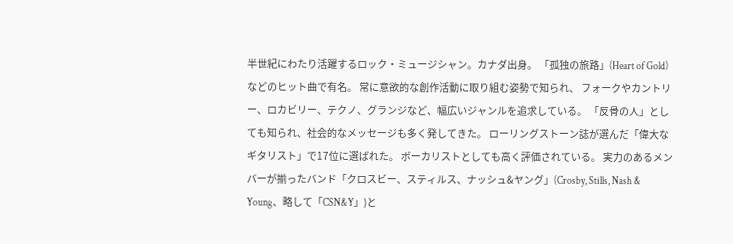半世紀にわたり活躍するロック・ミュージシャン。カナダ出身。 「孤独の旅路」(Heart of Gold)などのヒット曲で有名。 常に意欲的な創作活動に取り組む姿勢で知られ、 フォークやカントリー、ロカビリー、テクノ、グランジなど、幅広いジャンルを追求している。 「反骨の人」としても知られ、社会的なメッセージも多く発してきた。 ローリングストーン誌が選んだ「偉大なギタリスト」で17位に選ばれた。 ボーカリストとしても高く評価されている。 実力のあるメンバーが揃ったバンド「クロスビー、スティルス、ナッシュ&ヤング」(Crosby, Stills, Nash & Young、略して「CSN&Y」)と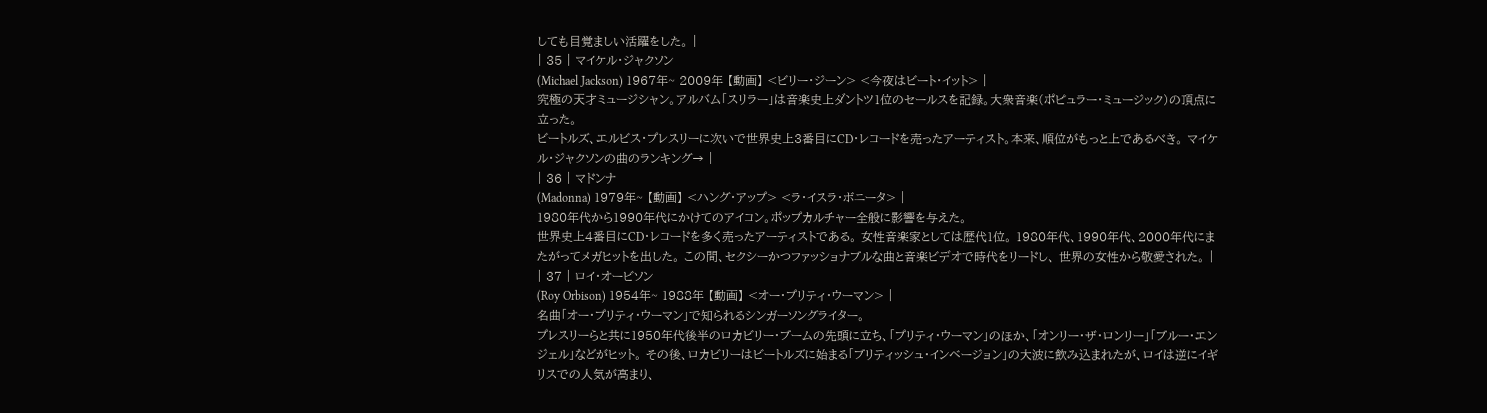しても目覚ましい活躍をした。 |
| 35 | マイケル・ジャクソン
(Michael Jackson) 1967年~ 2009年 【動画】 <ビリー・ジーン> <今夜はビート・イット> |
究極の天才ミュージシャン。アルバム「スリラー」は音楽史上ダントツ1位のセールスを記録。大衆音楽(ポピュラー・ミュージック)の頂点に立った。
ビートルズ、エルビス・プレスリーに次いで世界史上3番目にCD・レコードを売ったアーティスト。本来、順位がもっと上であるべき。 マイケル・ジャクソンの曲のランキング→ |
| 36 | マドンナ
(Madonna) 1979年~ 【動画】 <ハング・アップ> <ラ・イスラ・ボニータ> |
1980年代から1990年代にかけてのアイコン。ポップカルチャー全般に影響を与えた。
世界史上4番目にCD・レコードを多く売ったアーティストである。 女性音楽家としては歴代1位。 1980年代、1990年代、2000年代にまたがってメガヒットを出した。 この間、セクシーかつファッショナブルな曲と音楽ビデオで時代をリードし、 世界の女性から敬愛された。 |
| 37 | ロイ・オービソン
(Roy Orbison) 1954年~ 1988年 【動画】 <オー・プリティ・ウーマン> |
名曲「オー・プリティ・ウーマン」で知られるシンガーソングライター。
プレスリーらと共に1950年代後半のロカビリー・ブームの先頭に立ち、「プリティ・ウーマン」のほか、「オンリー・ザ・ロンリー」「ブルー・エンジェル」などがヒット。 その後、ロカビリーはビートルズに始まる「ブリティッシュ・インベージョン」の大波に飲み込まれたが、ロイは逆にイギリスでの人気が高まり、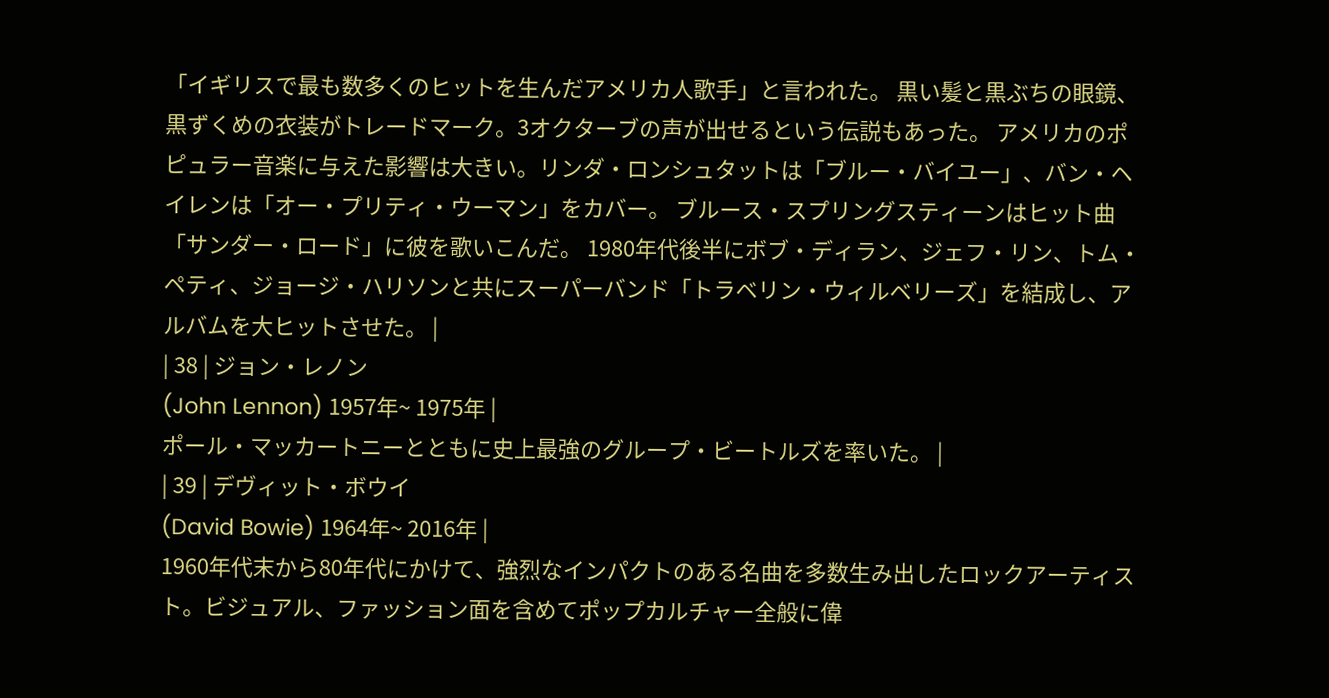「イギリスで最も数多くのヒットを生んだアメリカ人歌手」と言われた。 黒い髪と黒ぶちの眼鏡、黒ずくめの衣装がトレードマーク。3オクターブの声が出せるという伝説もあった。 アメリカのポピュラー音楽に与えた影響は大きい。リンダ・ロンシュタットは「ブルー・バイユー」、バン・ヘイレンは「オー・プリティ・ウーマン」をカバー。 ブルース・スプリングスティーンはヒット曲「サンダー・ロード」に彼を歌いこんだ。 1980年代後半にボブ・ディラン、ジェフ・リン、トム・ペティ、ジョージ・ハリソンと共にスーパーバンド「トラベリン・ウィルベリーズ」を結成し、アルバムを大ヒットさせた。 |
| 38 | ジョン・レノン
(John Lennon) 1957年~ 1975年 |
ポール・マッカートニーとともに史上最強のグループ・ビートルズを率いた。 |
| 39 | デヴィット・ボウイ
(David Bowie) 1964年~ 2016年 |
1960年代末から80年代にかけて、強烈なインパクトのある名曲を多数生み出したロックアーティスト。ビジュアル、ファッション面を含めてポップカルチャー全般に偉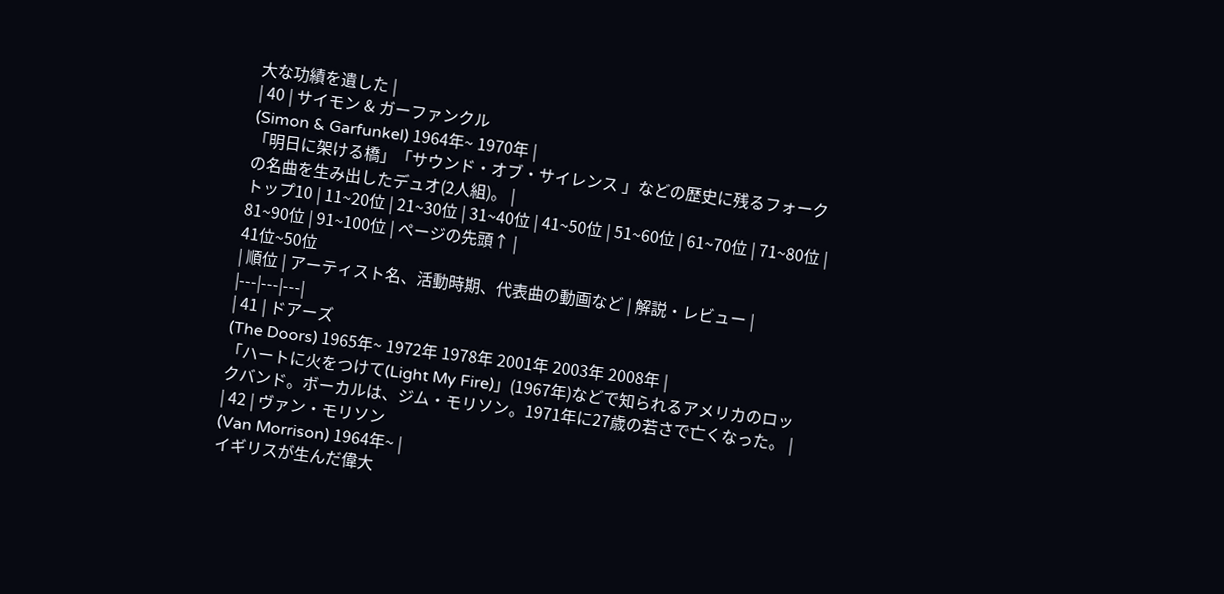大な功績を遺した |
| 40 | サイモン & ガーファンクル
(Simon & Garfunkel) 1964年~ 1970年 |
「明日に架ける橋」「サウンド・オブ・サイレンス 」などの歴史に残るフォークの名曲を生み出したデュオ(2人組)。 |
トップ10 | 11~20位 | 21~30位 | 31~40位 | 41~50位 | 51~60位 | 61~70位 | 71~80位 | 81~90位 | 91~100位 | ページの先頭↑ |
41位~50位
| 順位 | アーティスト名、活動時期、代表曲の動画など | 解説・レビュー |
|---|---|---|
| 41 | ドアーズ
(The Doors) 1965年~ 1972年 1978年 2001年 2003年 2008年 |
「ハートに火をつけて(Light My Fire)」(1967年)などで知られるアメリカのロックバンド。ボーカルは、ジム・モリソン。1971年に27歳の若さで亡くなった。 |
| 42 | ヴァン・モリソン
(Van Morrison) 1964年~ |
イギリスが生んだ偉大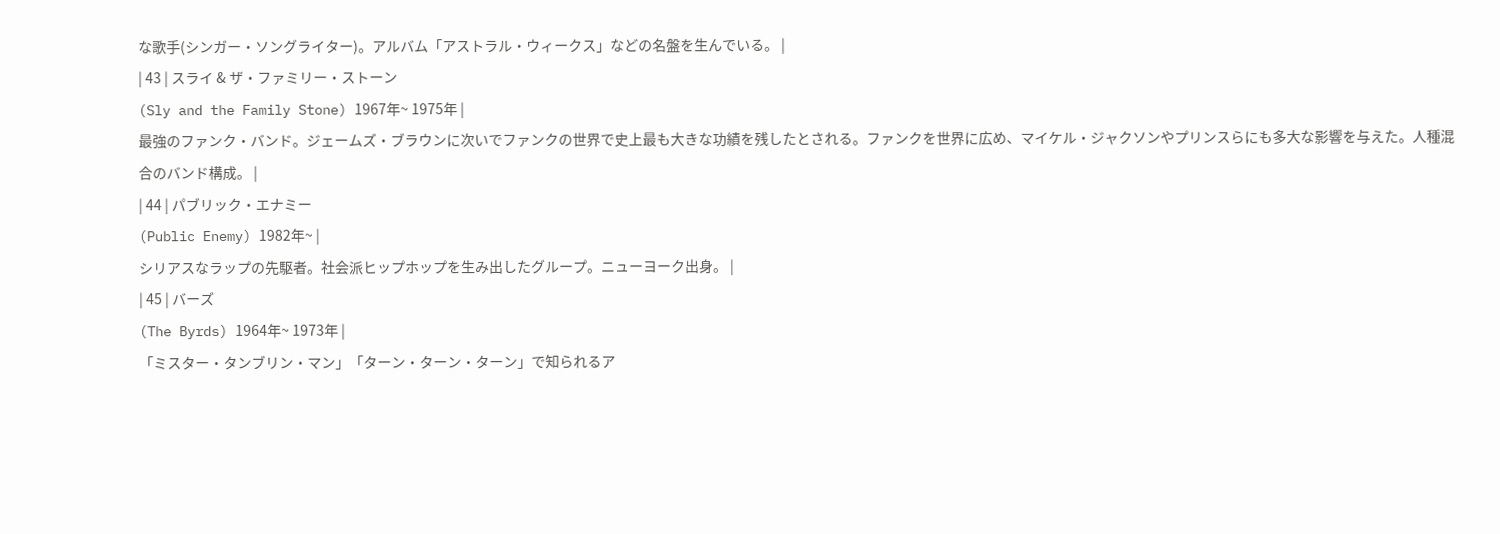な歌手(シンガー・ソングライター)。アルバム「アストラル・ウィークス」などの名盤を生んでいる。 |
| 43 | スライ & ザ・ファミリー・ストーン
(Sly and the Family Stone) 1967年~ 1975年 |
最強のファンク・バンド。ジェームズ・ブラウンに次いでファンクの世界で史上最も大きな功績を残したとされる。ファンクを世界に広め、マイケル・ジャクソンやプリンスらにも多大な影響を与えた。人種混合のバンド構成。 |
| 44 | パブリック・エナミー
(Public Enemy) 1982年~ |
シリアスなラップの先駆者。社会派ヒップホップを生み出したグループ。ニューヨーク出身。 |
| 45 | バーズ
(The Byrds) 1964年~ 1973年 |
「ミスター・タンブリン・マン」「ターン・ターン・ターン」で知られるア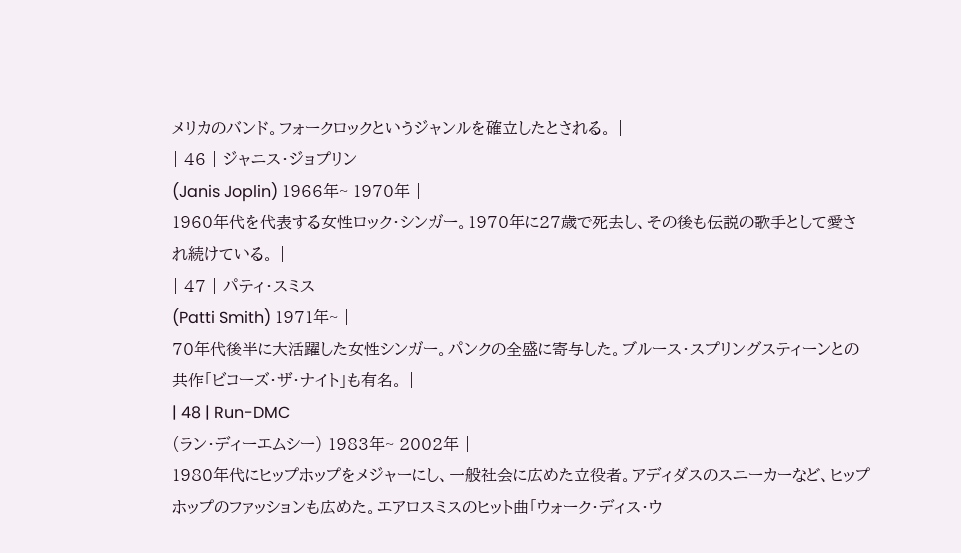メリカのバンド。フォークロックというジャンルを確立したとされる。 |
| 46 | ジャニス・ジョプリン
(Janis Joplin) 1966年~ 1970年 |
1960年代を代表する女性ロック・シンガー。1970年に27歳で死去し、その後も伝説の歌手として愛され続けている。 |
| 47 | パティ・スミス
(Patti Smith) 1971年~ |
70年代後半に大活躍した女性シンガー。パンクの全盛に寄与した。ブルース・スプリングスティーンとの共作「ビコーズ・ザ・ナイト」も有名。 |
| 48 | Run-DMC
(ラン・ディーエムシー) 1983年~ 2002年 |
1980年代にヒップホップをメジャーにし、一般社会に広めた立役者。アディダスのスニーカーなど、ヒップホップのファッションも広めた。エアロスミスのヒット曲「ウォーク・ディス・ウ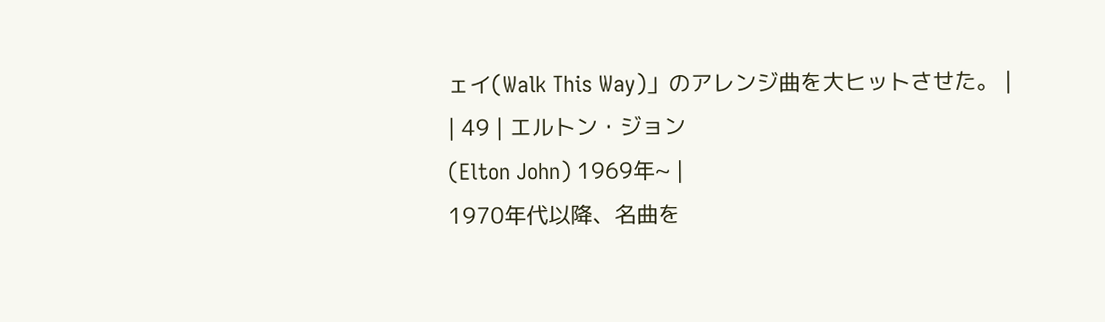ェイ(Walk This Way)」のアレンジ曲を大ヒットさせた。 |
| 49 | エルトン・ジョン
(Elton John) 1969年~ |
1970年代以降、名曲を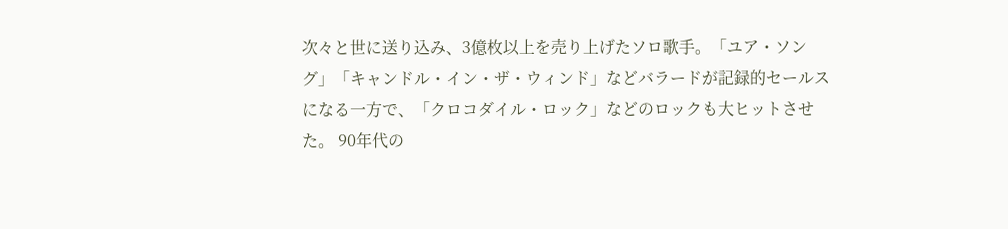次々と世に送り込み、3億枚以上を売り上げたソロ歌手。「ユア・ソング」「キャンドル・イン・ザ・ウィンド」などバラードが記録的セールスになる一方で、「クロコダイル・ロック」などのロックも大ヒットさせた。 90年代の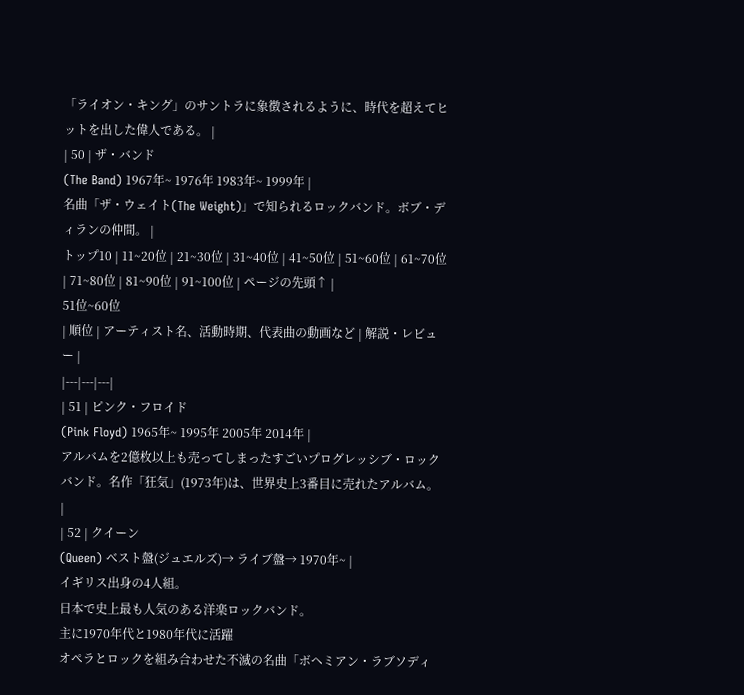「ライオン・キング」のサントラに象徴されるように、時代を超えてヒットを出した偉人である。 |
| 50 | ザ・バンド
(The Band) 1967年~ 1976年 1983年~ 1999年 |
名曲「ザ・ウェイト(The Weight)」で知られるロックバンド。ボブ・ディランの仲間。 |
トップ10 | 11~20位 | 21~30位 | 31~40位 | 41~50位 | 51~60位 | 61~70位 | 71~80位 | 81~90位 | 91~100位 | ページの先頭↑ |
51位~60位
| 順位 | アーティスト名、活動時期、代表曲の動画など | 解説・レビュー |
|---|---|---|
| 51 | ピンク・フロイド
(Pink Floyd) 1965年~ 1995年 2005年 2014年 |
アルバムを2億枚以上も売ってしまったすごいプログレッシブ・ロックバンド。名作「狂気」(1973年)は、世界史上3番目に売れたアルバム。 |
| 52 | クイーン
(Queen) ベスト盤(ジュエルズ)→ ライブ盤→ 1970年~ |
イギリス出身の4人組。
日本で史上最も人気のある洋楽ロックバンド。
主に1970年代と1980年代に活躍
オペラとロックを組み合わせた不滅の名曲「ボヘミアン・ラブソディ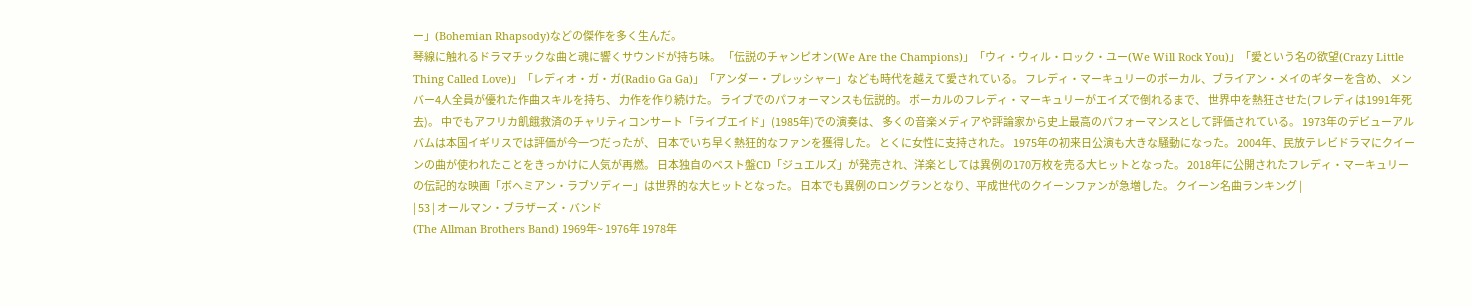ー」(Bohemian Rhapsody)などの傑作を多く生んだ。
琴線に触れるドラマチックな曲と魂に響くサウンドが持ち味。 「伝説のチャンピオン(We Are the Champions)」「ウィ・ウィル・ロック・ユー(We Will Rock You)」「愛という名の欲望(Crazy Little Thing Called Love)」「レディオ・ガ・ガ(Radio Ga Ga)」「アンダー・プレッシャー」なども時代を越えて愛されている。 フレディ・マーキュリーのボーカル、ブライアン・メイのギターを含め、 メンバー4人全員が優れた作曲スキルを持ち、 力作を作り続けた。 ライブでのパフォーマンスも伝説的。 ボーカルのフレディ・マーキュリーがエイズで倒れるまで、 世界中を熱狂させた(フレディは1991年死去)。 中でもアフリカ飢餓救済のチャリティコンサート「ライブエイド」(1985年)での演奏は、 多くの音楽メディアや評論家から史上最高のパフォーマンスとして評価されている。 1973年のデビューアルバムは本国イギリスでは評価が今一つだったが、 日本でいち早く熱狂的なファンを獲得した。 とくに女性に支持された。 1975年の初来日公演も大きな騒動になった。 2004年、民放テレビドラマにクイーンの曲が使われたことをきっかけに人気が再燃。 日本独自のベスト盤CD「ジュエルズ」が発売され、洋楽としては異例の170万枚を売る大ヒットとなった。 2018年に公開されたフレディ・マーキュリーの伝記的な映画「ボヘミアン・ラブソディー」は世界的な大ヒットとなった。 日本でも異例のロングランとなり、平成世代のクイーンファンが急増した。 クイーン名曲ランキング |
| 53 | オールマン・ブラザーズ・バンド
(The Allman Brothers Band) 1969年~ 1976年 1978年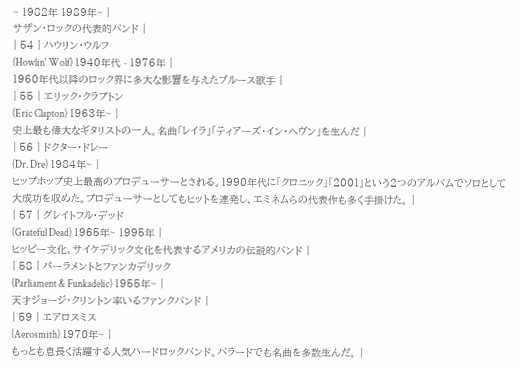~ 1982年 1989年~ |
サザン・ロックの代表的バンド |
| 54 | ハウリン・ウルフ
(Howlin' Wolf) 1940年代 - 1976年 |
1960年代以降のロック界に多大な影響を与えたブルース歌手 |
| 55 | エリック・クラプトン
(Eric Clapton) 1963年~ |
史上最も偉大なギタリストの一人。名曲「レイラ」「ティアーズ・イン・ヘヴン」を生んだ |
| 56 | ドクター・ドレー
(Dr. Dre) 1984年~ |
ヒップホップ史上最高のプロデューサーとされる。1990年代に「クロニック」「2001」という2つのアルバムでソロとして大成功を収めた。プロデューサーとしてもヒットを連発し、エミネムらの代表作も多く手掛けた。 |
| 57 | グレイトフル・デッド
(Grateful Dead) 1965年~ 1995年 |
ヒッピー文化、サイケデリック文化を代表するアメリカの伝説的バンド |
| 58 | パーラメントとファンカデリック
(Parliament & Funkadelic) 1955年~ |
天才ジョージ・クリントン率いるファンクバンド |
| 59 | エアロスミス
(Aerosmith) 1970年~ |
もっとも息長く活躍する人気ハードロックバンド。バラードでも名曲を多数生んだ。 |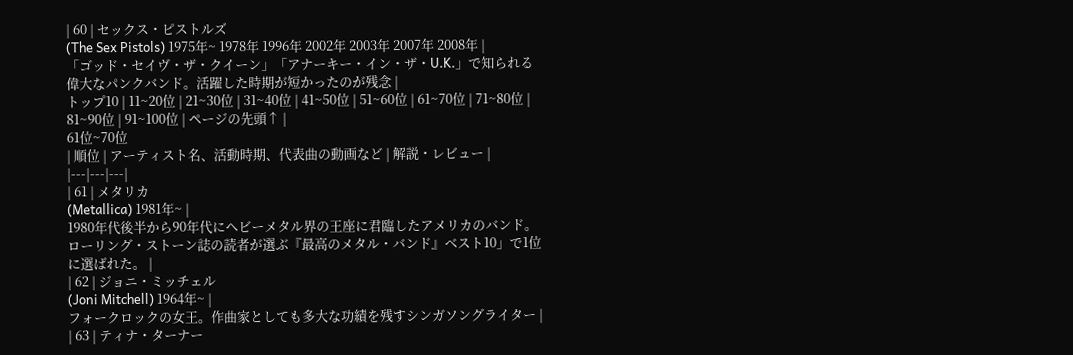| 60 | セックス・ピストルズ
(The Sex Pistols) 1975年~ 1978年 1996年 2002年 2003年 2007年 2008年 |
「ゴッド・セイヴ・ザ・クイーン」「アナーキー・イン・ザ・U.K.」で知られる偉大なパンクバンド。活躍した時期が短かったのが残念 |
トップ10 | 11~20位 | 21~30位 | 31~40位 | 41~50位 | 51~60位 | 61~70位 | 71~80位 | 81~90位 | 91~100位 | ページの先頭↑ |
61位~70位
| 順位 | アーティスト名、活動時期、代表曲の動画など | 解説・レビュー |
|---|---|---|
| 61 | メタリカ
(Metallica) 1981年~ |
1980年代後半から90年代にヘビーメタル界の王座に君臨したアメリカのバンド。ローリング・ストーン誌の読者が選ぶ『最高のメタル・バンド』ベスト10」で1位に選ばれた。 |
| 62 | ジョニ・ミッチェル
(Joni Mitchell) 1964年~ |
フォークロックの女王。作曲家としても多大な功績を残すシンガソングライター |
| 63 | ティナ・ターナー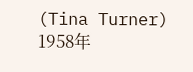(Tina Turner) 1958年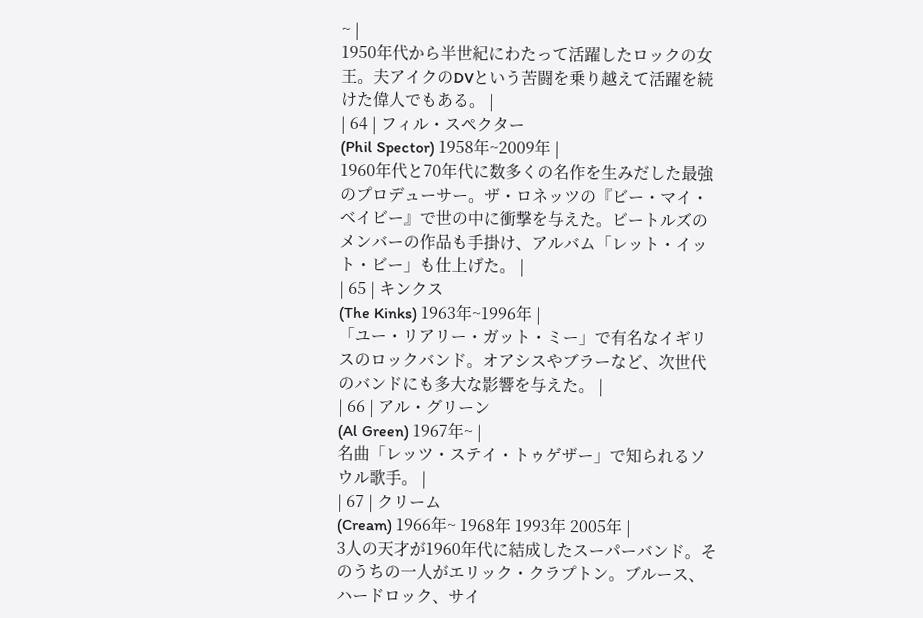~ |
1950年代から半世紀にわたって活躍したロックの女王。夫アイクのDVという苦闘を乗り越えて活躍を続けた偉人でもある。 |
| 64 | フィル・スペクター
(Phil Spector) 1958年~2009年 |
1960年代と70年代に数多くの名作を生みだした最強のプロデューサー。ザ・ロネッツの『ビー・マイ・ベイビー』で世の中に衝撃を与えた。ビートルズのメンバーの作品も手掛け、アルバム「レット・イット・ビー」も仕上げた。 |
| 65 | キンクス
(The Kinks) 1963年~1996年 |
「ユー・リアリー・ガット・ミー」で有名なイギリスのロックバンド。オアシスやブラーなど、次世代のバンドにも多大な影響を与えた。 |
| 66 | アル・グリーン
(Al Green) 1967年~ |
名曲「レッツ・ステイ・トゥゲザー」で知られるソウル歌手。 |
| 67 | クリーム
(Cream) 1966年~ 1968年 1993年 2005年 |
3人の天才が1960年代に結成したスーパーバンド。そのうちの一人がエリック・クラプトン。ブルース、ハードロック、サイ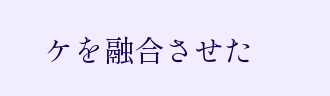ケを融合させた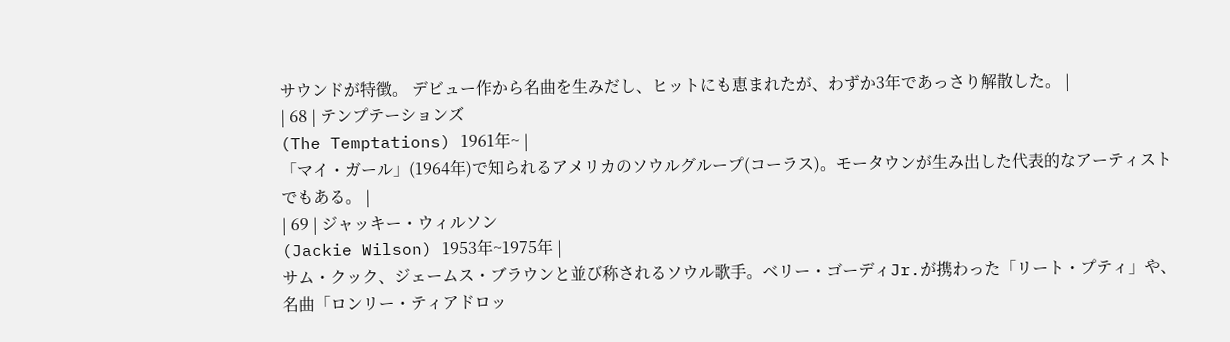サウンドが特徴。 デビュー作から名曲を生みだし、ヒットにも恵まれたが、わずか3年であっさり解散した。 |
| 68 | テンプテーションズ
(The Temptations) 1961年~ |
「マイ・ガール」(1964年)で知られるアメリカのソウルグループ(コーラス)。モータウンが生み出した代表的なアーティストでもある。 |
| 69 | ジャッキー・ウィルソン
(Jackie Wilson) 1953年~1975年 |
サム・クック、ジェームス・ブラウンと並び称されるソウル歌手。ベリー・ゴーディJr.が携わった「リート・プティ」や、 名曲「ロンリー・ティアドロッ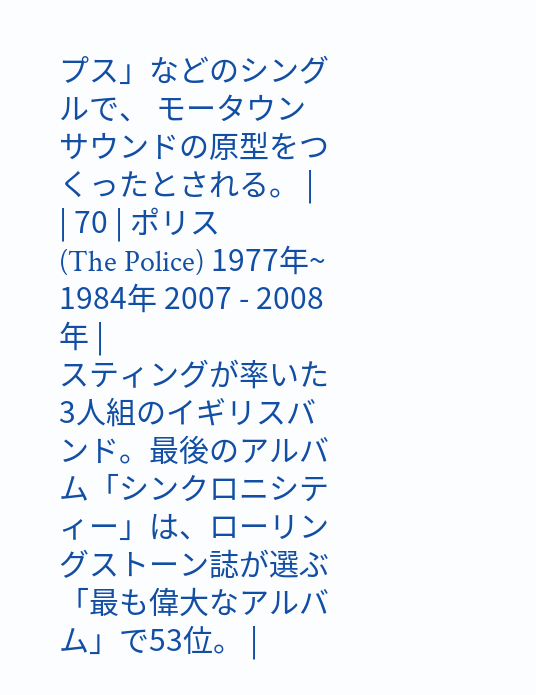プス」などのシングルで、 モータウンサウンドの原型をつくったとされる。 |
| 70 | ポリス
(The Police) 1977年~ 1984年 2007 - 2008年 |
スティングが率いた3人組のイギリスバンド。最後のアルバム「シンクロニシティー」は、ローリングストーン誌が選ぶ「最も偉大なアルバム」で53位。 |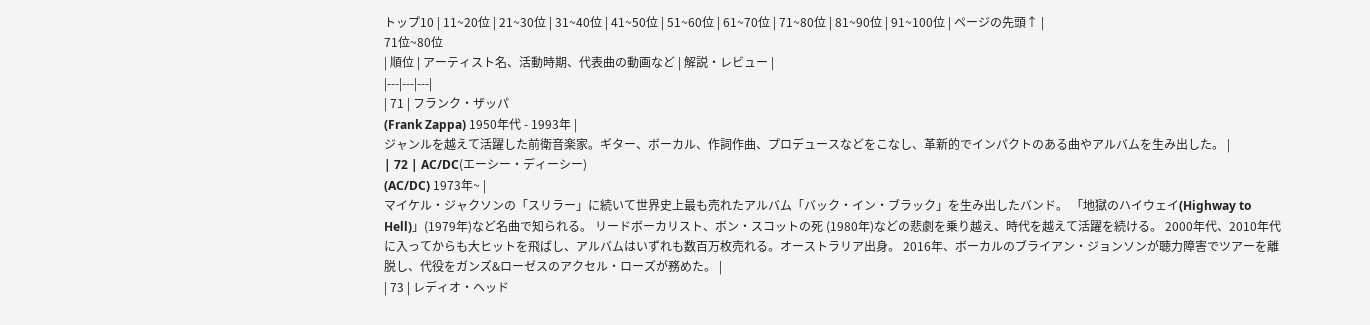トップ10 | 11~20位 | 21~30位 | 31~40位 | 41~50位 | 51~60位 | 61~70位 | 71~80位 | 81~90位 | 91~100位 | ページの先頭↑ |
71位~80位
| 順位 | アーティスト名、活動時期、代表曲の動画など | 解説・レビュー |
|---|---|---|
| 71 | フランク・ザッパ
(Frank Zappa) 1950年代 - 1993年 |
ジャンルを越えて活躍した前衛音楽家。ギター、ボーカル、作詞作曲、プロデュースなどをこなし、革新的でインパクトのある曲やアルバムを生み出した。 |
| 72 | AC/DC(エーシー・ディーシー)
(AC/DC) 1973年~ |
マイケル・ジャクソンの「スリラー」に続いて世界史上最も売れたアルバム「バック・イン・ブラック」を生み出したバンド。 「地獄のハイウェイ(Highway to Hell)」(1979年)など名曲で知られる。 リードボーカリスト、ボン・スコットの死 (1980年)などの悲劇を乗り越え、時代を越えて活躍を続ける。 2000年代、2010年代に入ってからも大ヒットを飛ばし、アルバムはいずれも数百万枚売れる。オーストラリア出身。 2016年、ボーカルのブライアン・ジョンソンが聴力障害でツアーを離脱し、代役をガンズ&ローゼスのアクセル・ローズが務めた。 |
| 73 | レディオ・ヘッド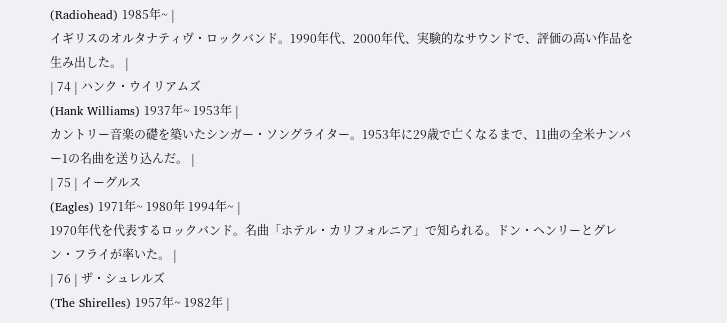(Radiohead) 1985年~ |
イギリスのオルタナティヴ・ロックバンド。1990年代、2000年代、実験的なサウンドで、評価の高い作品を生み出した。 |
| 74 | ハンク・ウイリアムズ
(Hank Williams) 1937年~ 1953年 |
カントリー音楽の礎を築いたシンガー・ソングライター。1953年に29歳で亡くなるまで、11曲の全米ナンバー1の名曲を送り込んだ。 |
| 75 | イーグルス
(Eagles) 1971年~ 1980年 1994年~ |
1970年代を代表するロックバンド。名曲「ホテル・カリフォルニア」で知られる。ドン・ヘンリーとグレン・フライが率いた。 |
| 76 | ザ・シュレルズ
(The Shirelles) 1957年~ 1982年 |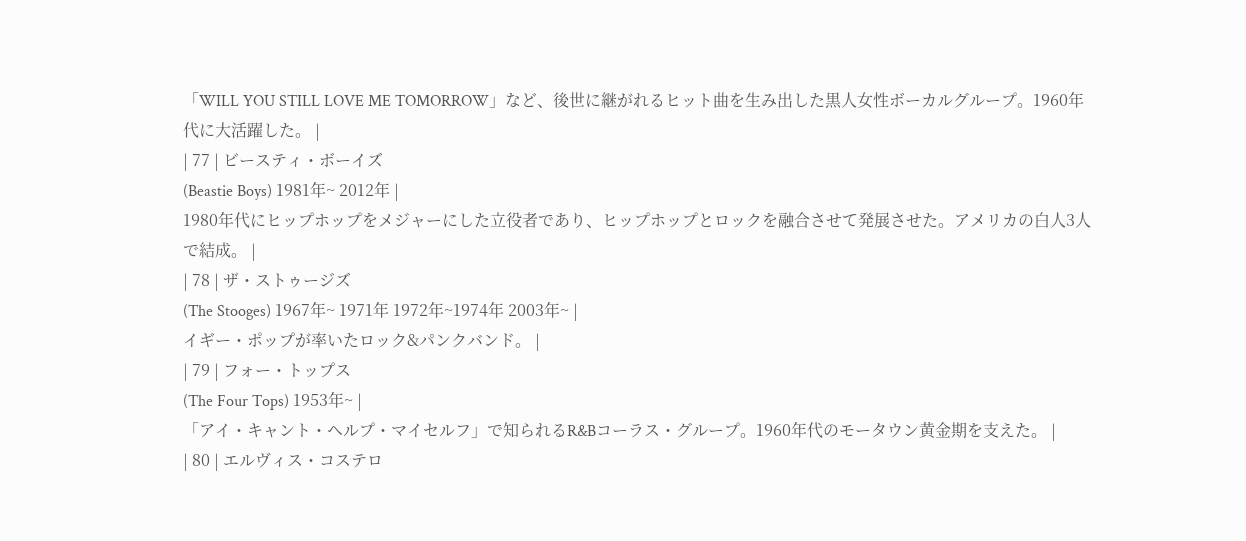「WILL YOU STILL LOVE ME TOMORROW」など、後世に継がれるヒット曲を生み出した黒人女性ボーカルグループ。1960年代に大活躍した。 |
| 77 | ビースティ・ボーイズ
(Beastie Boys) 1981年~ 2012年 |
1980年代にヒップホップをメジャーにした立役者であり、ヒップホップとロックを融合させて発展させた。アメリカの白人3人で結成。 |
| 78 | ザ・ストゥージズ
(The Stooges) 1967年~ 1971年 1972年~1974年 2003年~ |
イギー・ポップが率いたロック&パンクバンド。 |
| 79 | フォー・トップス
(The Four Tops) 1953年~ |
「アイ・キャント・ヘルプ・マイセルフ」で知られるR&Bコーラス・グループ。1960年代のモータウン黄金期を支えた。 |
| 80 | エルヴィス・コステロ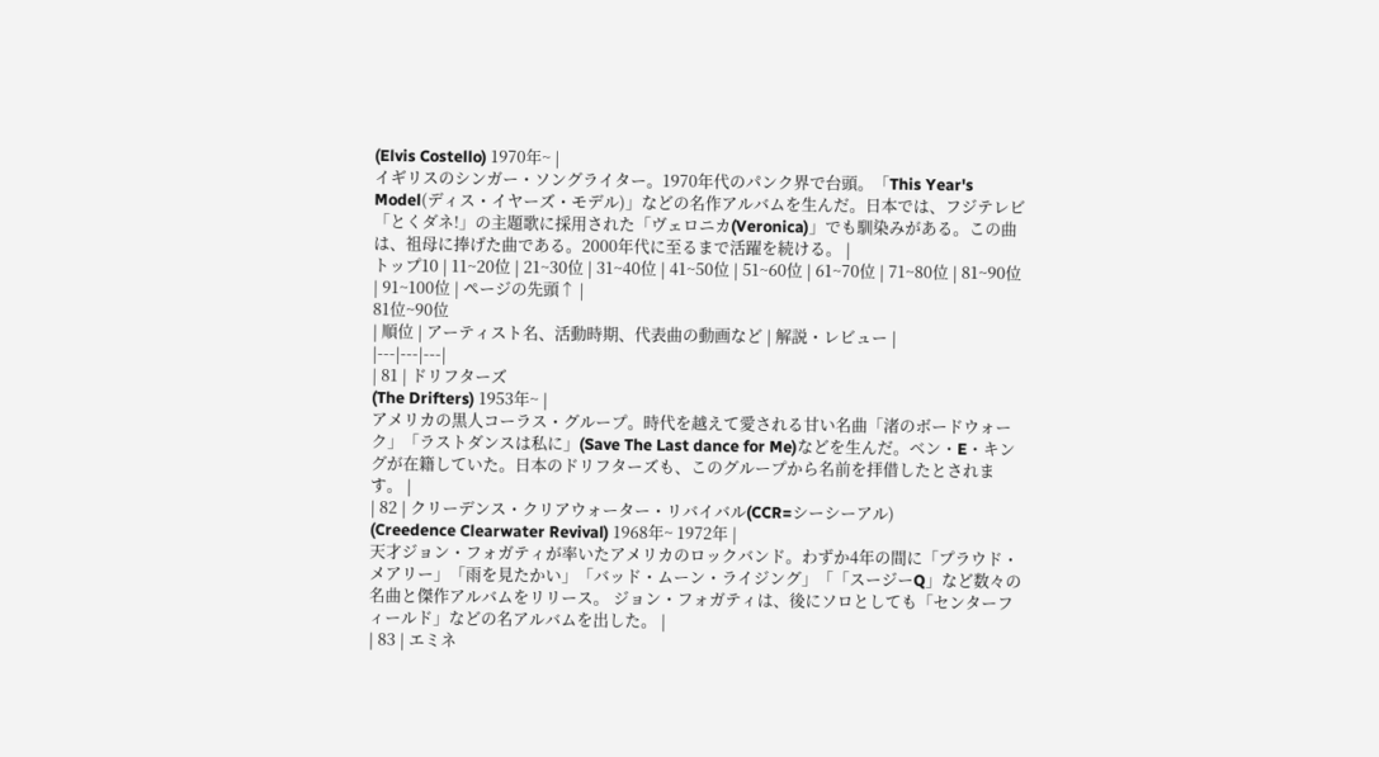(Elvis Costello) 1970年~ |
イギリスのシンガー・ソングライター。1970年代のパンク界で台頭。「This Year's Model(ディス・イヤーズ・モデル)」などの名作アルバムを生んだ。日本では、フジテレビ「とくダネ!」の主題歌に採用された「ヴェロニカ(Veronica)」でも馴染みがある。この曲は、祖母に捧げた曲である。2000年代に至るまで活躍を続ける。 |
トップ10 | 11~20位 | 21~30位 | 31~40位 | 41~50位 | 51~60位 | 61~70位 | 71~80位 | 81~90位 | 91~100位 | ページの先頭↑ |
81位~90位
| 順位 | アーティスト名、活動時期、代表曲の動画など | 解説・レビュー |
|---|---|---|
| 81 | ドリフターズ
(The Drifters) 1953年~ |
アメリカの黒人コーラス・グループ。時代を越えて愛される甘い名曲「渚のボードウォーク」「ラストダンスは私に」(Save The Last dance for Me)などを生んだ。ベン・E・キングが在籍していた。日本のドリフターズも、このグループから名前を拝借したとされます。 |
| 82 | クリーデンス・クリアウォーター・リバイバル(CCR=シーシーアル)
(Creedence Clearwater Revival) 1968年~ 1972年 |
天才ジョン・フォガティが率いたアメリカのロックバンド。わずか4年の間に「プラウド・メアリー」「雨を見たかい」「バッド・ムーン・ライジング」「「スージーQ」など数々の名曲と傑作アルバムをリリース。 ジョン・フォガティは、後にソロとしても「センターフィールド」などの名アルバムを出した。 |
| 83 | エミネ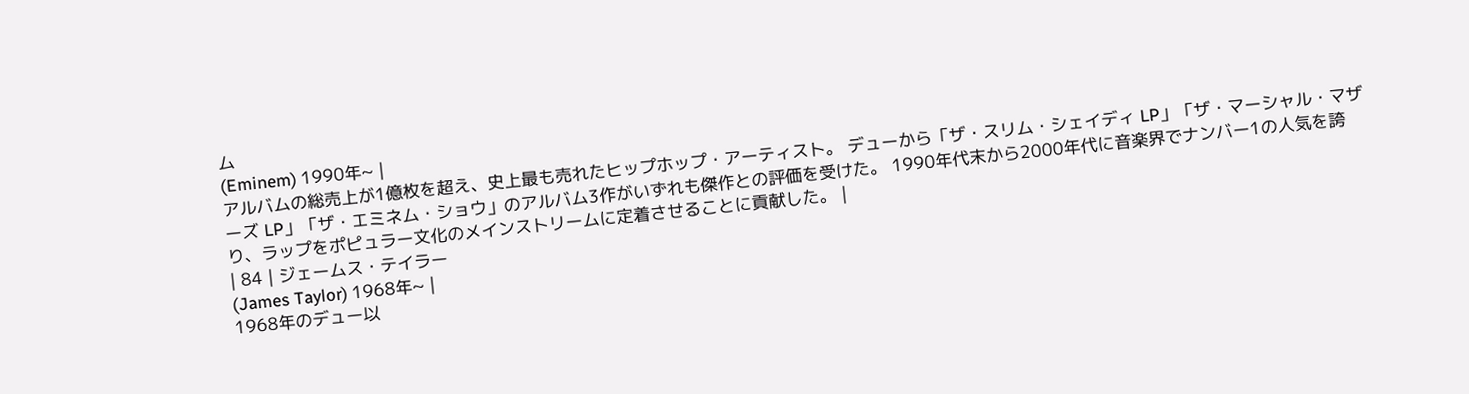ム
(Eminem) 1990年~ |
アルバムの総売上が1億枚を超え、史上最も売れたヒップホップ・アーティスト。 デューから「ザ・スリム・シェイディ LP」「ザ・マーシャル・マザーズ LP」「ザ・エミネム・ショウ」のアルバム3作がいずれも傑作との評価を受けた。 1990年代末から2000年代に音楽界でナンバー1の人気を誇り、ラップをポピュラー文化のメインストリームに定着させることに貢献した。 |
| 84 | ジェームス・テイラー
(James Taylor) 1968年~ |
1968年のデュー以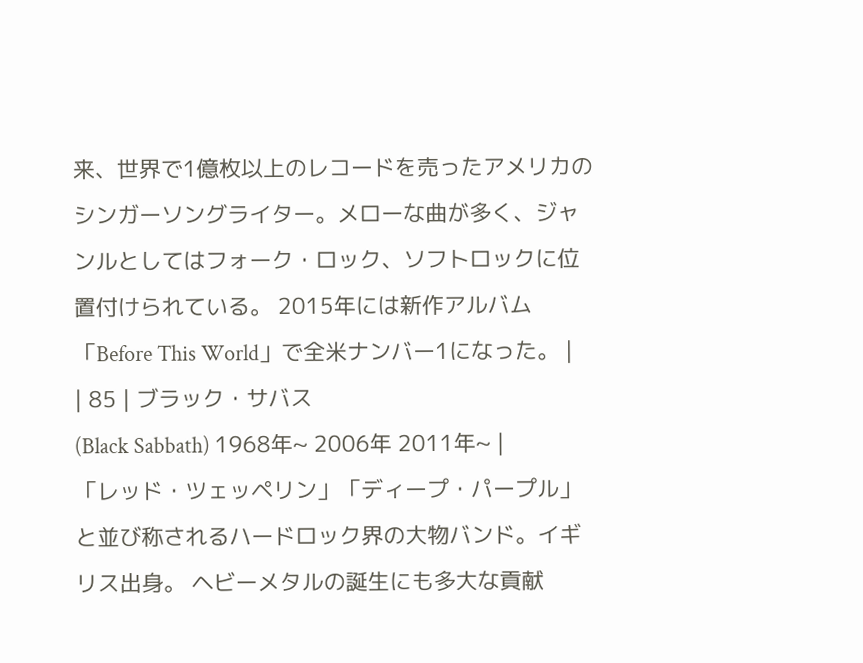来、世界で1億枚以上のレコードを売ったアメリカのシンガーソングライター。メローな曲が多く、ジャンルとしてはフォーク・ロック、ソフトロックに位置付けられている。 2015年には新作アルバム「Before This World」で全米ナンバー1になった。 |
| 85 | ブラック・サバス
(Black Sabbath) 1968年~ 2006年 2011年~ |
「レッド・ツェッペリン」「ディープ・パープル」と並び称されるハードロック界の大物バンド。イギリス出身。 ヘビーメタルの誕生にも多大な貢献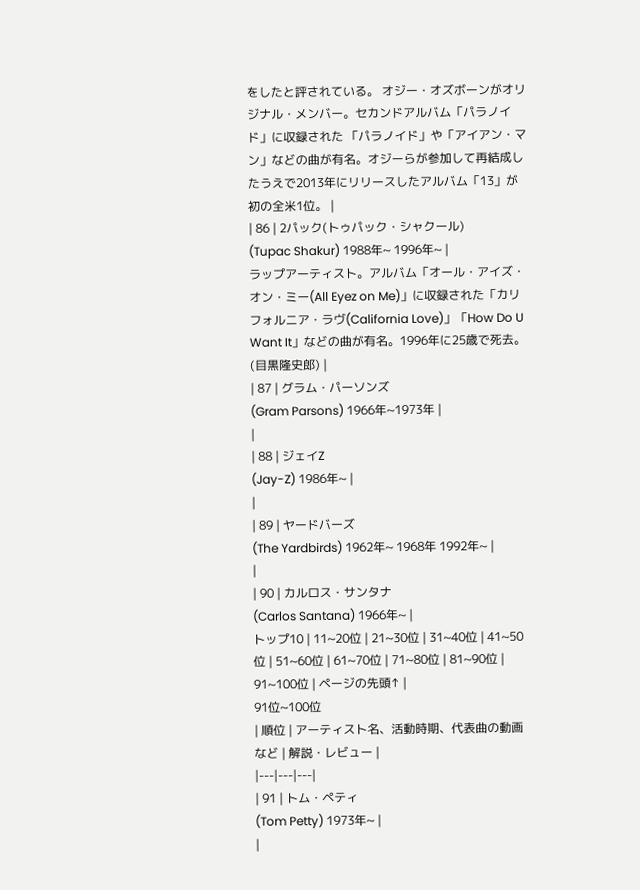をしたと評されている。 オジー・オズボーンがオリジナル・メンバー。セカンドアルバム「パラノイド」に収録された 「パラノイド」や「アイアン・マン」などの曲が有名。オジーらが参加して再結成したうえで2013年にリリースしたアルバム「13」が初の全米1位。 |
| 86 | 2パック(トゥパック・シャクール)
(Tupac Shakur) 1988年~ 1996年~ |
ラップアーティスト。アルバム「オール・アイズ・オン・ミー(All Eyez on Me)」に収録された「カリフォルニア・ラヴ(California Love)」「How Do U Want It」などの曲が有名。1996年に25歳で死去。(目黒隆史郎) |
| 87 | グラム・パーソンズ
(Gram Parsons) 1966年~1973年 |
|
| 88 | ジェイZ
(Jay-Z) 1986年~ |
|
| 89 | ヤードバーズ
(The Yardbirds) 1962年~ 1968年 1992年~ |
|
| 90 | カルロス・サンタナ
(Carlos Santana) 1966年~ |
トップ10 | 11~20位 | 21~30位 | 31~40位 | 41~50位 | 51~60位 | 61~70位 | 71~80位 | 81~90位 | 91~100位 | ページの先頭↑ |
91位~100位
| 順位 | アーティスト名、活動時期、代表曲の動画など | 解説・レビュー |
|---|---|---|
| 91 | トム・ペティ
(Tom Petty) 1973年~ |
|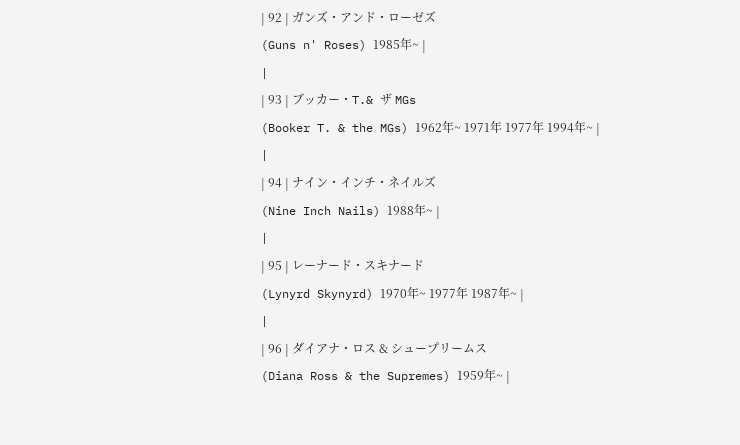| 92 | ガンズ・アンド・ローゼズ
(Guns n' Roses) 1985年~ |
|
| 93 | ブッカー・T.& ザ MGs
(Booker T. & the MGs) 1962年~ 1971年 1977年 1994年~ |
|
| 94 | ナイン・インチ・ネイルズ
(Nine Inch Nails) 1988年~ |
|
| 95 | レーナード・スキナード
(Lynyrd Skynyrd) 1970年~ 1977年 1987年~ |
|
| 96 | ダイアナ・ロス & シュープリームス
(Diana Ross & the Supremes) 1959年~ |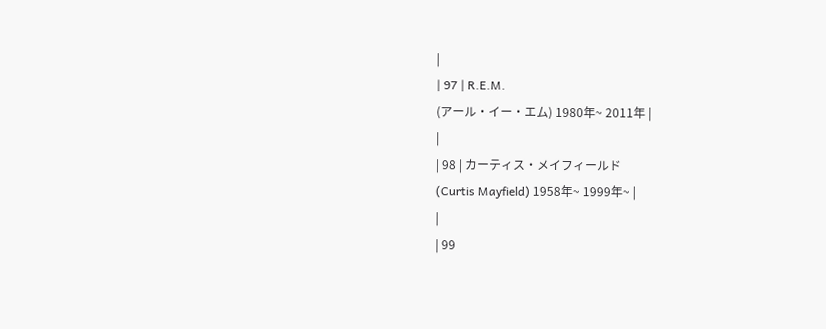|
| 97 | R.E.M.
(アール・イー・エム) 1980年~ 2011年 |
|
| 98 | カーティス・メイフィールド
(Curtis Mayfield) 1958年~ 1999年~ |
|
| 99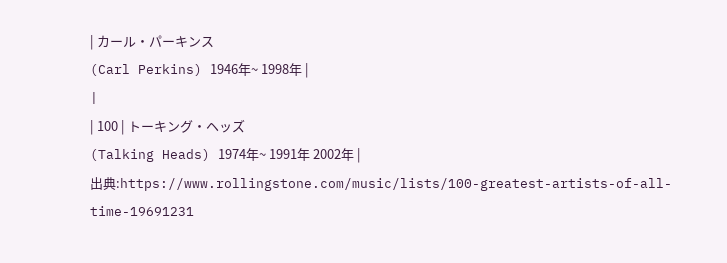| カール・パーキンス
(Carl Perkins) 1946年~ 1998年 |
|
| 100 | トーキング・ヘッズ
(Talking Heads) 1974年~ 1991年 2002年 |
出典:https://www.rollingstone.com/music/lists/100-greatest-artists-of-all-time-19691231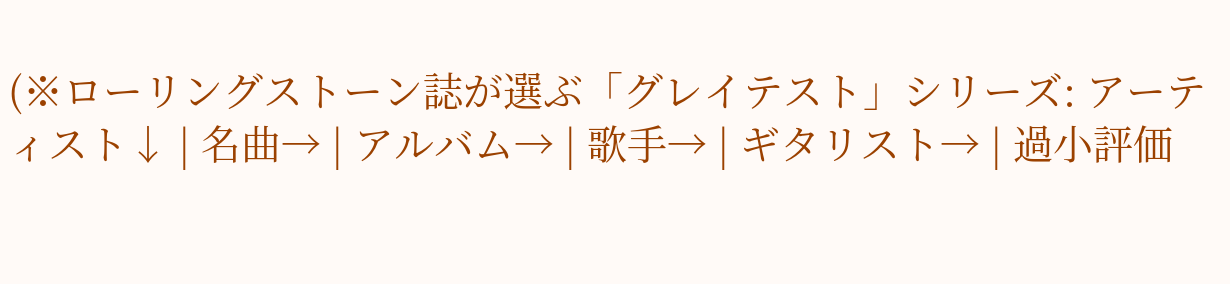(※ローリングストーン誌が選ぶ「グレイテスト」シリーズ: アーティスト↓ | 名曲→ | アルバム→ | 歌手→ | ギタリスト→ | 過小評価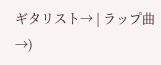ギタリスト→ | ラップ曲→)